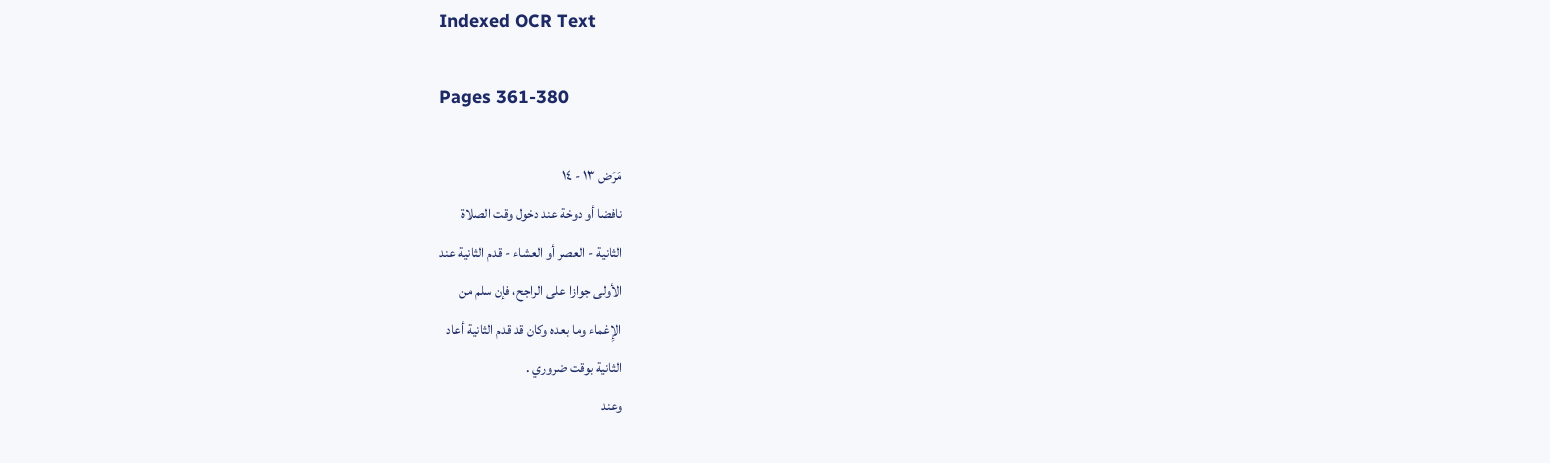Indexed OCR Text

Pages 361-380

مَرَض ١٣ - ١٤
نافضا أو دوخة عند دخول وقت الصلاة
الثانية - العصر أو العشاء - قدم الثانية عند
الأولى جوازا على الراجح، فإن سلم من
الإِغماء وما بعده وكان قد قدم الثانية أعاد
الثانية بوقت ضروري .
وعند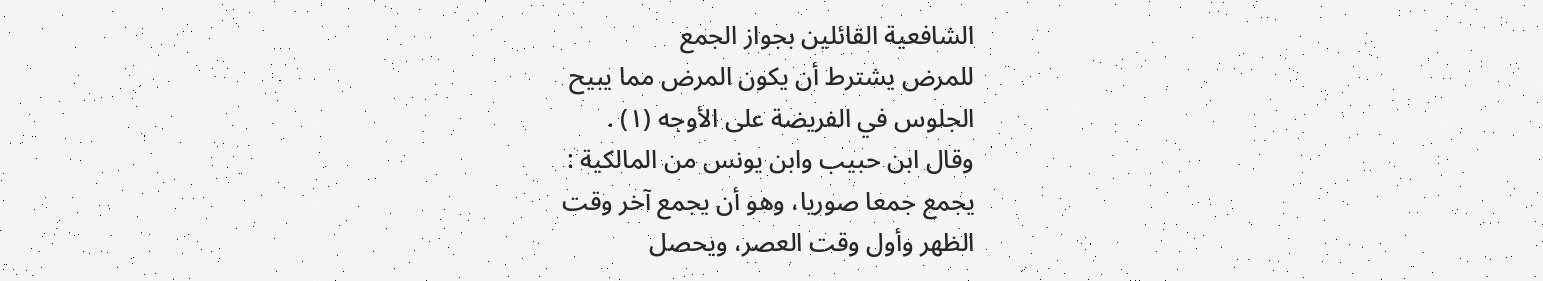الشافعية القائلين بجواز الجمع
للمرض يشترط أن يكون المرض مما يبيح
الجلوس في الفريضة على الأوجه (١) .
وقال ابن حبیب وابن یونس من المالكية :
يجمع جمعا صوريا، وهو أن يجمع آخر وقت
الظهر وأول وقت العصر، ويحصل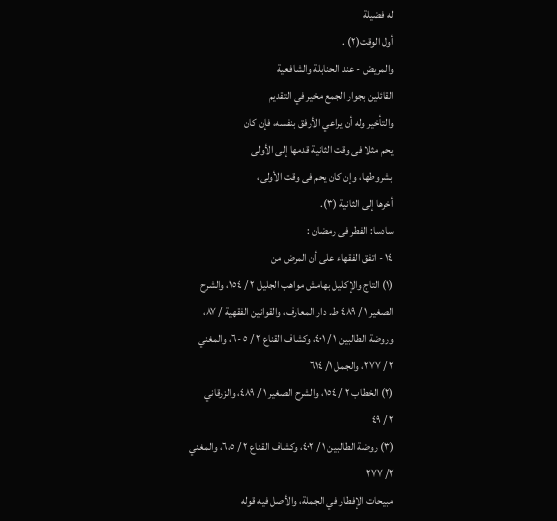له فضيلة
أول الوقت(٢) .
والمريض - عند الحنابلة والشافعية
القائلين بجوار الجمع مخير في التقديم
والتأخير وله أن يراعي الأرفق بنفسه، فإن كان
يحم مثلا فى وقت الثانية قدمها إلى الأولى
بشروطها، وإن كان يحم فى وقت الأولى،
أخرها إلى الثانية (٣).
سادسا: الفطر فى رمضان :
١٤ - اتفق الفقهاء على أن المرض من
(١) التاج والإكليل بهامش مواهب الجليل ٢ / ١٥٤، والشرح
الصغير ١ / ٤٨٩ ط. دار المعارف، والقوانين الفقهية / ٨٧،
وروضة الطالبين ١ / ٤٠١، وكشاف القناع ٢ / ٥ -٦، والمغني
٢ / ٢٧٧، والجمل ١/ ٦١٤
(٢) الخطاب ٢ / ١٥٤، والشرح الصغير ١ / ٤٨٩، والزرقاني
٢ / ٤٩
(٣) روضة الطالبين ١ / ٤٠٢، وكشاف القناع ٢ / ٦،٥، والمغني
٢/ ٢٧٧
مبيحات الإفطار في الجملة، والأصل فيه قوله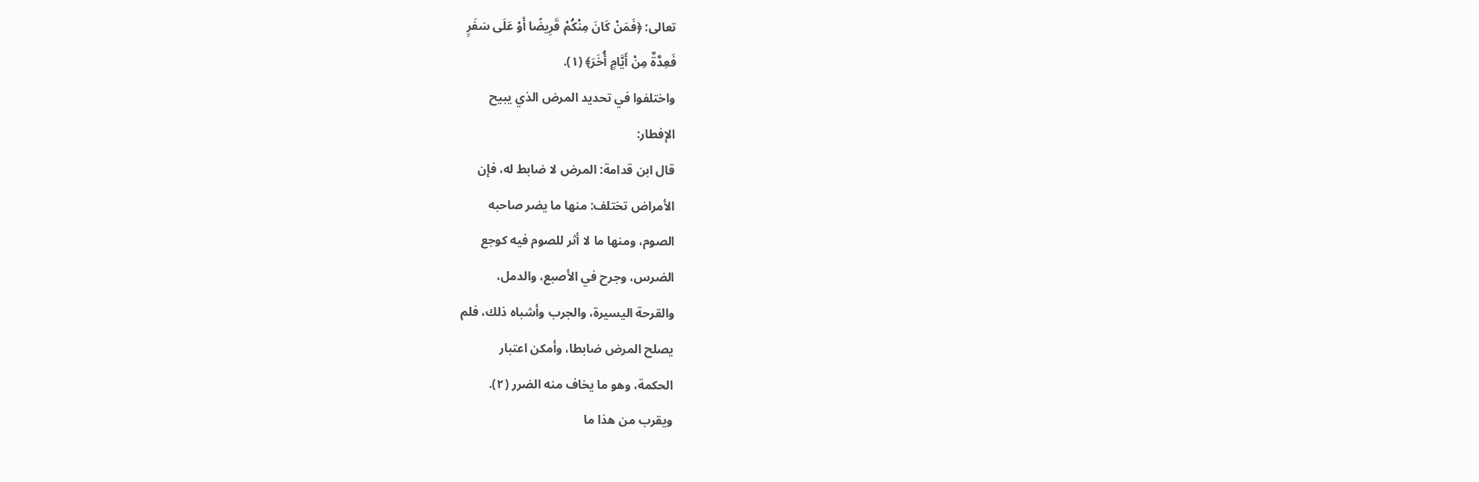تعالى: ﴿فَمَنْ كَانَ مِنْكُمْ قَرِيضًا أَوْ عَلَى سَفَرٍ
فَعِدَّةٌ مِنْ أَيَّامٍ أُخَرَ﴾ (١).
واختلفوا في تحديد المرض الذي يبيح
الإفطار:
قال ابن قدامة: المرض لا ضابط له، فإن
الأمراض تختلف: منها ما يضر صاحبه
الصوم، ومنها ما لا أثر للصوم فيه كوجع
الضرس، وجرح في الأصبع، والدمل،
والقرحة اليسيرة، والجرب وأشباه ذلك، فلم
يصلح المرض ضابطا، وأمكن اعتبار
الحكمة، وهو ما يخاف منه الضرر (٢).
ویقرب من هذا ما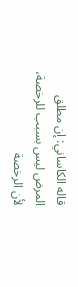قاله الكاساني: إن مطلق
المرض ليس بسبب للرخصة، لأن الرخصة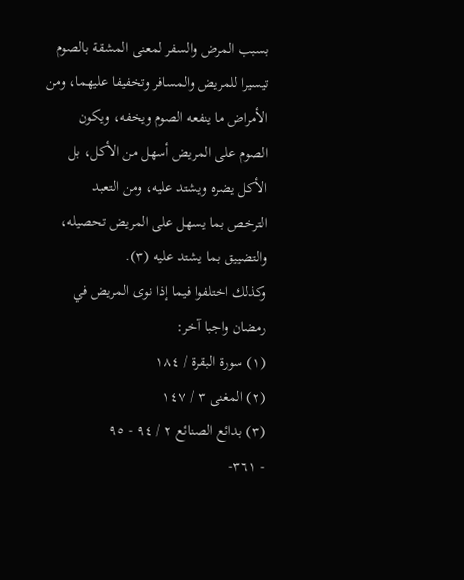بسبب المرض والسفر لمعنى المشقة بالصوم
تيسيرا للمريض والمسافر وتخفيفا عليهما، ومن
الأمراض ما ينفعه الصوم ويخفه، ويكون
الصوم على المريض أسهل من الأكل، بل
الأكل يضره ويشتد عليه، ومن التعبد
الترخص بما يسهل على المريض تحصيله،
والتضییق بما يشتد عليه (٣).
وكذلك اختلفوا فيما إذا نوى المريض في
رمضان واجبا آخر:
(١) سورة البقرة / ١٨٤
(٢) المغنى ٣ / ١٤٧
(٣) بدائع الصنائع ٢ / ٩٤ - ٩٥
- ٣٦١-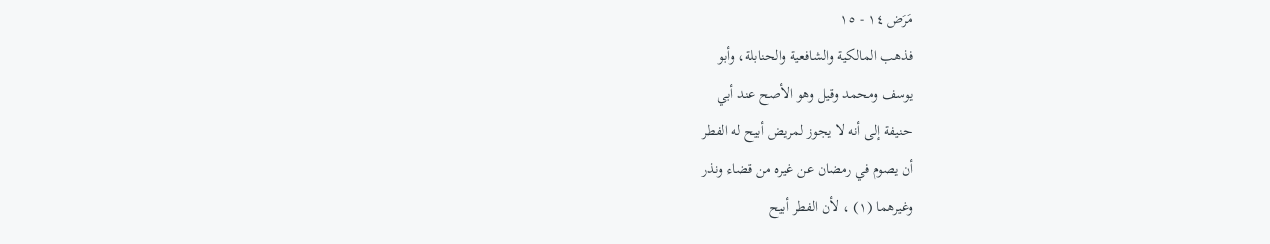مَرَض ١٤ - ١٥
فذهب المالكية والشافعية والحنابلة، وأبو
يوسف ومحمد وقيل وهو الأصح عند أبي
حنيفة إلى أنه لا يجوز لمريض أبيح له الفطر
أن يصوم في رمضان عن غيره من قضاء ونذر
وغيرهما (١) ، لأن الفطر أبيح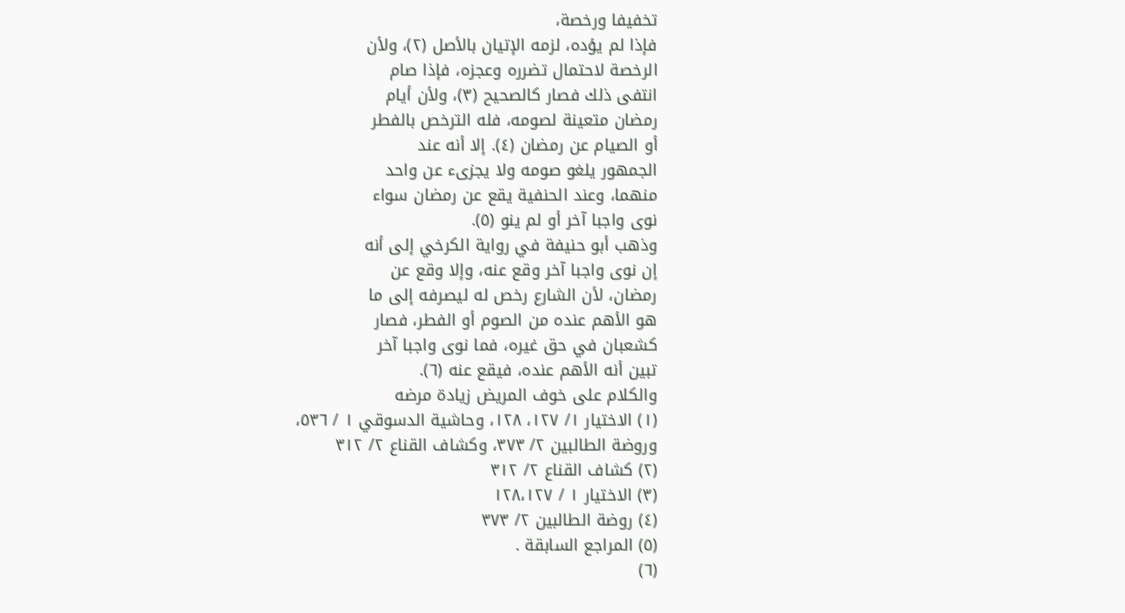تخفيفا ورخصة،
فإذا لم يؤده، لزمه الإتيان بالأصل (٢)، ولأن
الرخصة لاحتمال تضرره وعجزه، فإذا صام
انتفی ذلك فصار کالصحيح (٣)، ولأن أیام
رمضان متعينة لصومه، فله الترخص بالفطر
أو الصيام عن رمضان (٤). إلا أنه عند
الجمهور يلغو صومه ولا يجزىء عن واحد
منهما، وعند الحنفية يقع عن رمضان سواء
نوى واجبا آخر أو لم ينو (٥).
وذهب أبو حنيفة في رواية الكرخي إلى أنه
إن نوی واجبا آخر وقع عنه، وإلا وقع عن
رمضان، لأن الشارع رخص له لیصرفه إلى ما
هو الأهم عنده من الصوم أو الفطر، فصار
کشعبان في حق غيره، فما نوی واجبا آخر
تبين أنه الأهم عنده، فيقع عنه (٦).
والكلام على خوف المريض زيادة مرضه
(١) الاختيار ١/ ١٢٧، ١٢٨، وحاشية الدسوقي ١ / ٥٣٦،
وروضة الطالبين ٢/ ٣٧٣، وكشاف القناع ٢/ ٣١٢
(٢) كشاف القناع ٢/ ٣١٢
(٣) الاختيار ١ / ١٢٨،١٢٧
(٤) روضة الطالبين ٢/ ٣٧٣
(٥) المراجع السابقة .
(٦)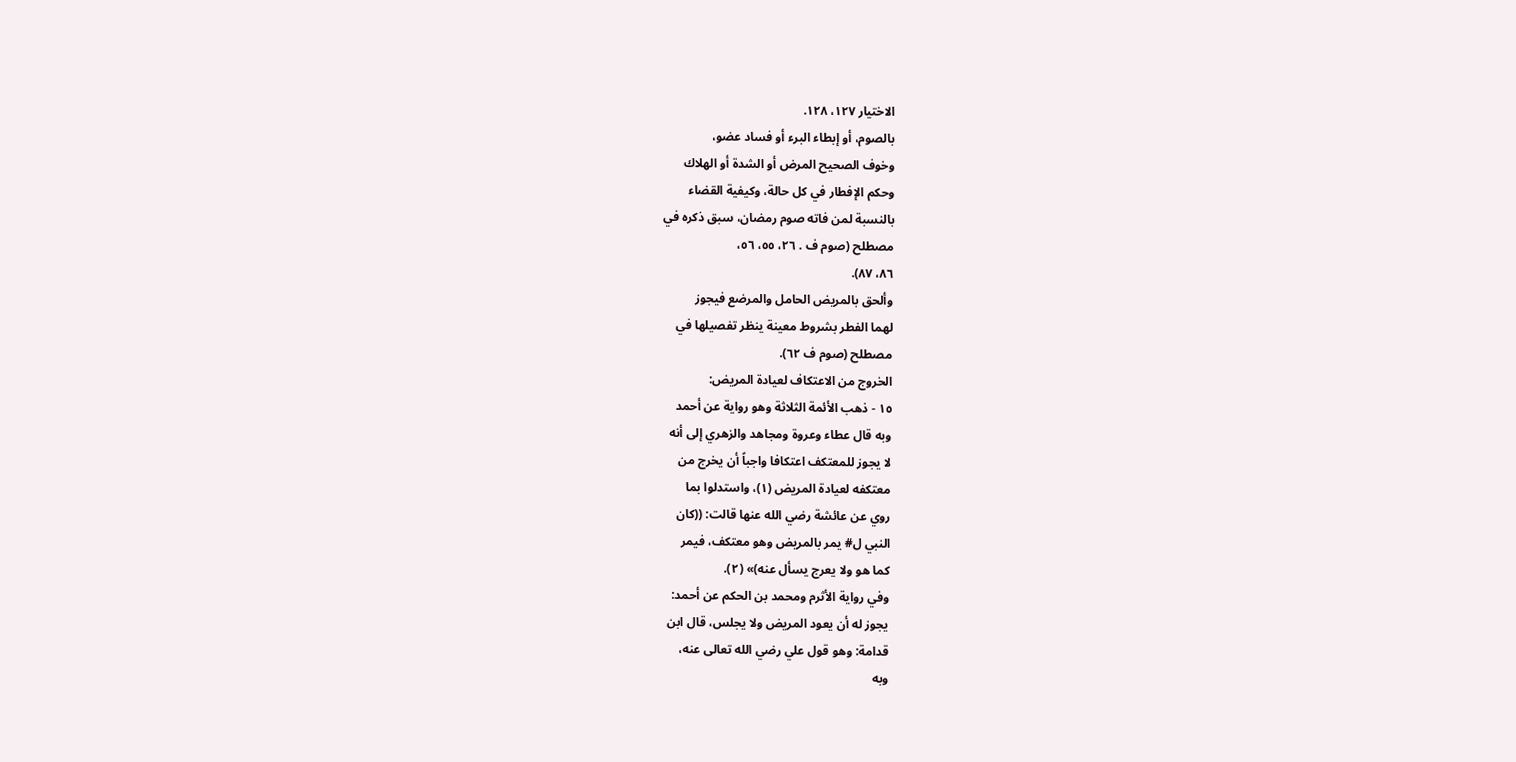الاختيار ١٢٧، ١٢٨.
بالصوم، أو إبطاء البرء أو فساد عضو،
وخوف الصحيح المرض أو الشدة أو الهلاك
وحكم الإفطار في كل حالة، وكيفية القضاء
بالنسبة لمن فاته صوم رمضان، سبق ذكره في
مصطلح (صوم ف . ٢٦، ٥٥، ٥٦،
٨٦، ٨٧).
وألحق بالمريض الحامل والمرضع فيجوز
لهما الفطر بشروط معينة ينظر تفصيلها في
مصطلح (صوم ف ٦٢).
الخروج من الاعتكاف لعيادة المريض:
١٥ - ذهب الأئمة الثلاثة وهو رواية عن أحمد
وبه قال عطاء وعروة ومجاهد والزهري إلى أنه
لا يجوز للمعتكف اعتكافا واجباً أن يخرج من
معتكفه لعيادة المریض (١)، واستدلوا بما
روي عن عائشة رضي الله عنها قالت: ((كان
النبي ل# يمر بالمريض وهو معتكف، فيمر
كما هو ولا یعرج يسأل عنه)» (٢).
وفي رواية الأثرم ومحمد بن الحكم عن أحمد:
يجوز له أن يعود المريض ولا يجلس، قال ابن
قدامة: وهو قول علي رضي الله تعالى عنه،
وبه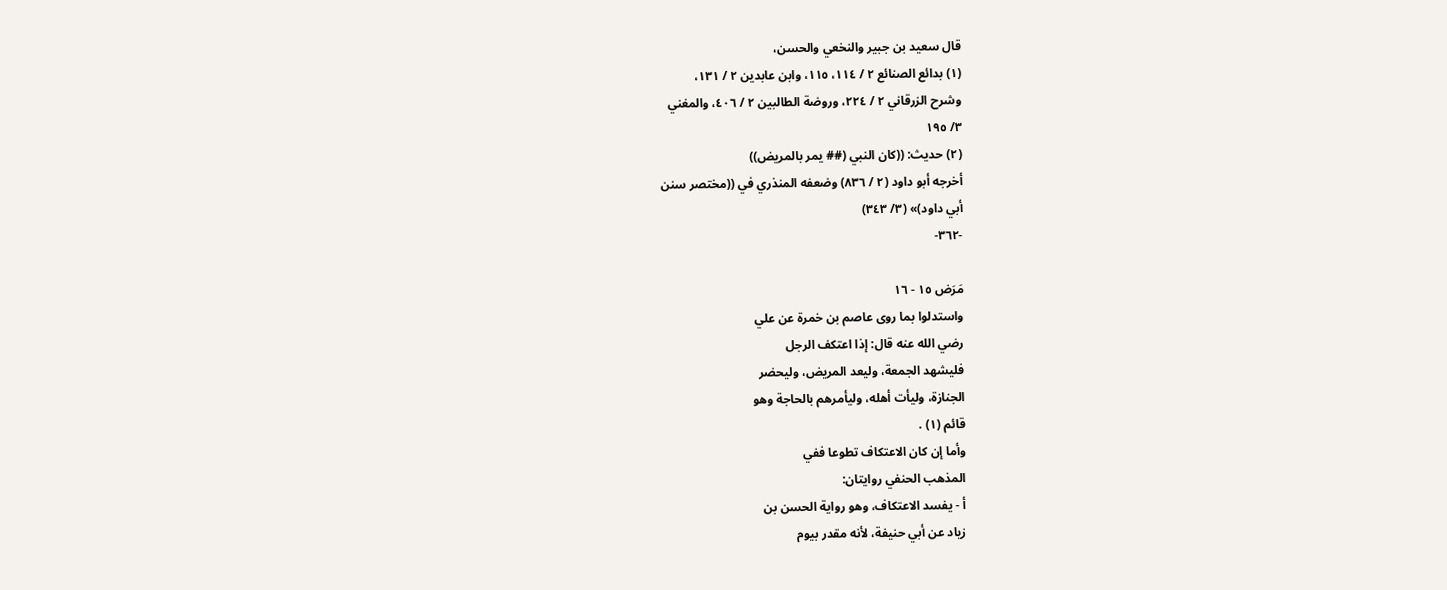قال سعيد بن جبير والنخعي والحسن،
(١) بدائع الصنائع ٢ / ١١٤، ١١٥، وابن عابدين ٢ / ١٣١،
وشرح الزرقاني ٢ / ٢٢٤، وروضة الطالبين ٢ / ٤٠٦، والمغني
٣/ ١٩٥
(٢) حديث: ((كان النبي (## يمر بالمريض))
أخرجه أبو داود (٢ / ٨٣٦) وضعفه المنذري في ((مختصر سنن
أبي داود)» (٣/ ٣٤٣)
-٣٦٢-

مَرَض ١٥ - ١٦
واستدلوا بما روى عاصم بن خمرة عن علي
رضي الله عنه قال: إذا اعتكف الرجل
فليشهد الجمعة، وليعد المريض، وليحضر
الجنازة، وليأت أهله، وليأمرهم بالحاجة وهو
قائم (١) .
وأما إن كان الاعتكاف تطوعا ففي
المذهب الحنفي روايتان:
أ - يفسد الاعتكاف، وهو رواية الحسن بن
زياد عن أبي حنيفة، لأنه مقدر بيوم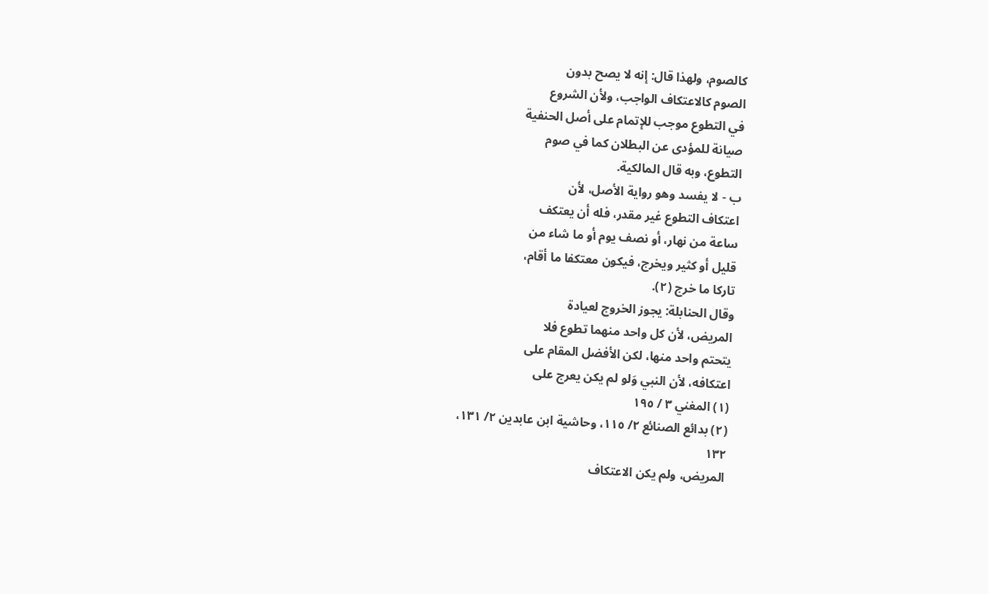كالصوم، ولهذا قال: إنه لا يصح بدون
الصوم كالاعتكاف الواجب، ولأن الشروع
في التطوع موجب للإتمام على أصل الحنفية
صيانة للمؤدى عن البطلان كما في صوم
التطوع، وبه قال المالكية.
ب - لا يفسد وهو رواية الأصل، لأن
اعتكاف التطوع غير مقدر، فله أن يعتكف
ساعة من نهار، أو نصف يوم أو ما شاء من
قليل أو کثیر ويخرج، فیکون معتكفا ما أقام،
تارکا ما خرج (٢).
وقال الحنابلة: يجوز الخروج لعيادة
المريض، لأن كل واحد منهما تطوع فلا
يتحتم واحد منها، لكن الأفضل المقام على
اعتكافه، لأن النبي وَلو لم يكن يعرج على
(١) المغني ٣ / ١٩٥
(٢) بدائع الصنائع ٢/ ١١٥، وحاشية ابن عابدين ٢/ ١٣١،
١٣٢
المريض، ولم يكن الاعتكاف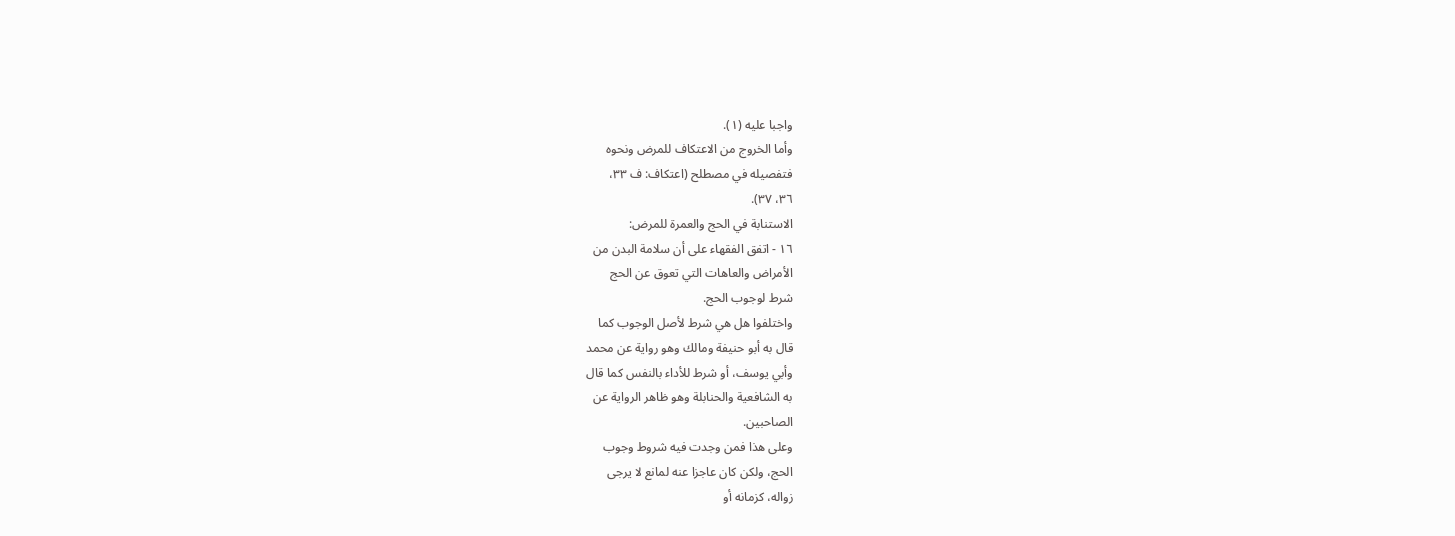واجبا عليه (١).
وأما الخروج من الاعتكاف للمرض ونحوه
فتفصيله في مصطلح (اعتکاف: ف ٣٣،
٣٦، ٣٧).
الاستنابة في الحج والعمرة للمرض:
١٦ - اتفق الفقهاء على أن سلامة البدن من
الأمراض والعاهات التي تعوق عن الحج
شرط لوجوب الحج.
واختلفوا هل هي شرط لأصل الوجوب كما
قال به أبو حنيفة ومالك وهو رواية عن محمد
وأبي یوسف، أو شرط للأداء بالنفس كما قال
به الشافعية والحنابلة وهو ظاهر الرواية عن
الصاحبين.
وعلى هذا فمن وجدت فيه شروط وجوب
الحج، ولکن کان عاجزا عنه لمانع لا يرجى
زواله، کزمانه أو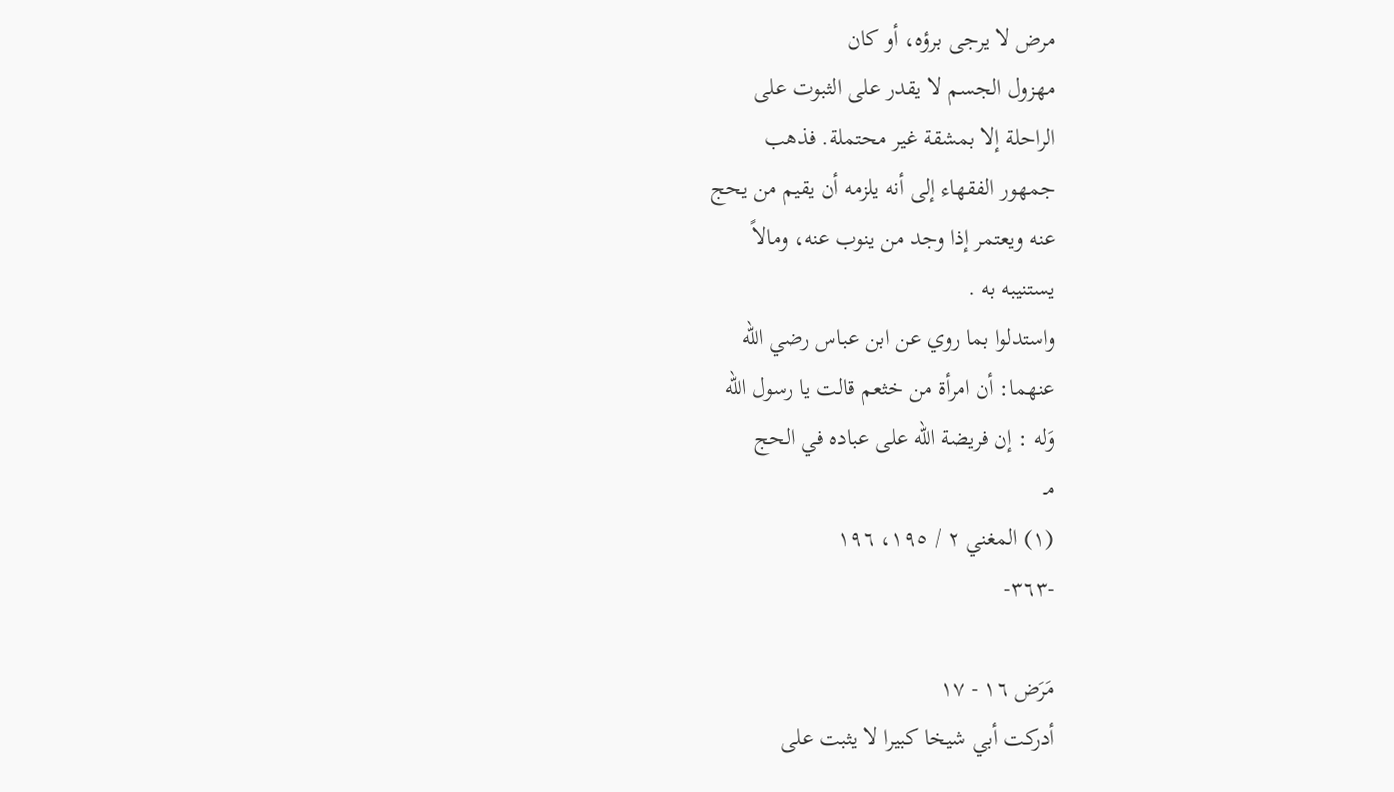مرض لا یرجی برؤه، أو كان
مهزول الجسم لا يقدر على الثبوت على
الراحلة إلا بمشقة غير محتملة. فذهب
جمهور الفقهاء إلى أنه يلزمه أن يقيم من يحج
عنه ويعتمر إذا وجد من ينوب عنه، ومالاً
يستنيبه به .
واستدلوا بما روي عن ابن عباس رضي الله
عنهما: أن امرأة من خثعم قالت يا رسول الله
وَله : إن فريضة الله على عباده في الحج
مـ
(١) المغني ٢ / ١٩٥، ١٩٦
-٣٦٣-

مَرَض ١٦ - ١٧
أدركت أبي شيخا كبيرا لا يثبت على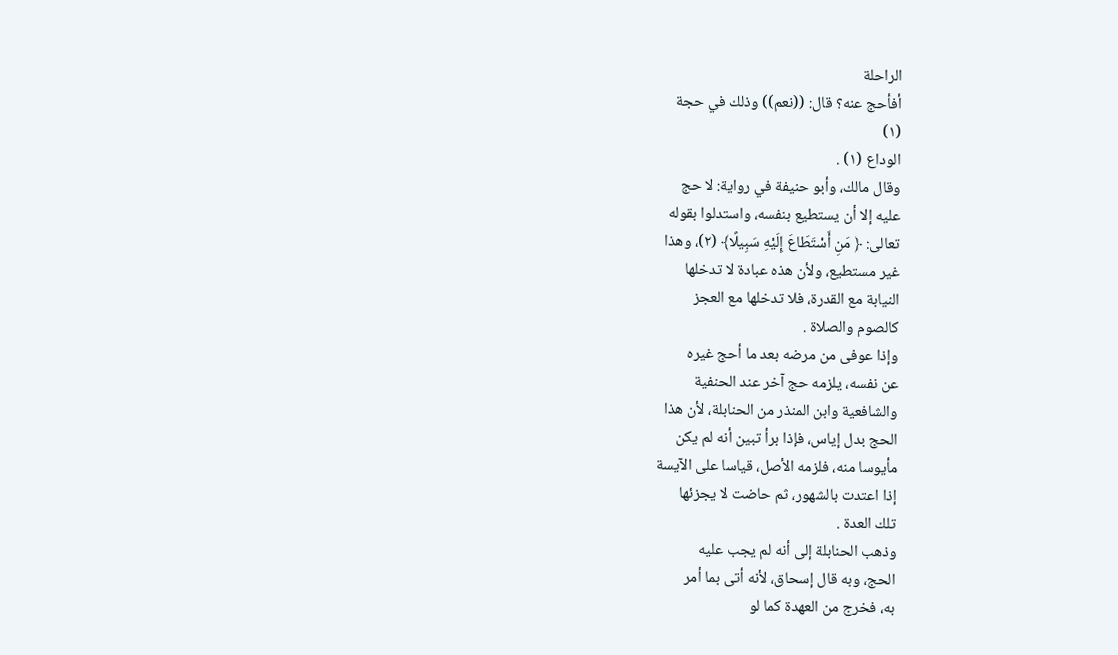الراحلة
أفأحج عنه؟ قال: ((نعم)) وذلك في حجة
(١)
الوداع (١) .
وقال مالك، وأبو حنيفة في رواية: لا حج
عليه إلا أن يستطيع بنفسه، واستدلوا بقوله
تعالى: ﴿ مَنِ أَسْتَطَاعَ إِلَيْهِ سَبِيلًا﴾ (٢)، وهذا
غير مستطيع، ولأن هذه عبادة لا تدخلها
النيابة مع القدرة، فلا تدخلها مع العجز
كالصوم والصلاة .
وإذا عوفى من مرضه بعد ما أحج غيره
عن نفسه، يلزمه حج آخر عند الحنفية
والشافعية وابن المنذر من الحنابلة، لأن هذا
الحج بدل إیاس، فإذا برأ تبين أنه لم یکن
مأیوسا منه، فلزمه الأصل، قياسا على الآيسة
إذا اعتدت بالشهور، ثم حاضت لا يجزئها
تلك العدة .
وذهب الحنابلة إلى أنه لم يجب عليه
الحج، وبه قال إسحاق، لأنه أتى بما أمر
به، فخرج من العهدة كما لو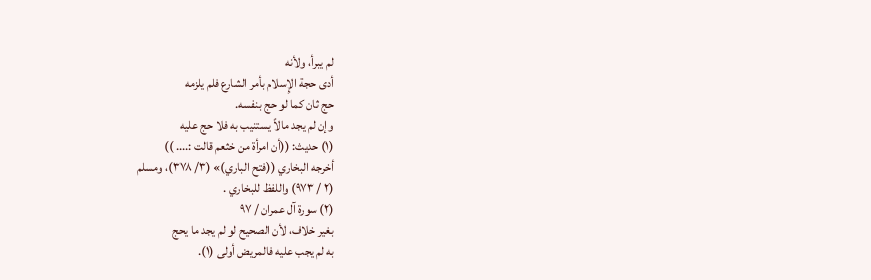لم يبرأ، ولأنه
أدى حجة الإِسلام بأمر الشارع فلم يلزمه
حج ثان کما لو حج بنفسه.
وإن لم يجد مالاً يستنیب به فلا حج عليه
(١) حديث: ((أن امرأة من خثعم قالت :.... ))
أخرجه البخاري ((فتح الباري)» (٣/ ٣٧٨)، ومسلم
(٢ / ٩٧٣) واللفظ للبخاري .
(٢) سورة آل عمران / ٩٧
بغير خلاف، لأن الصحيح لو لم يجد ما يحج
به لم يجب عليه فالمريض أولى (١).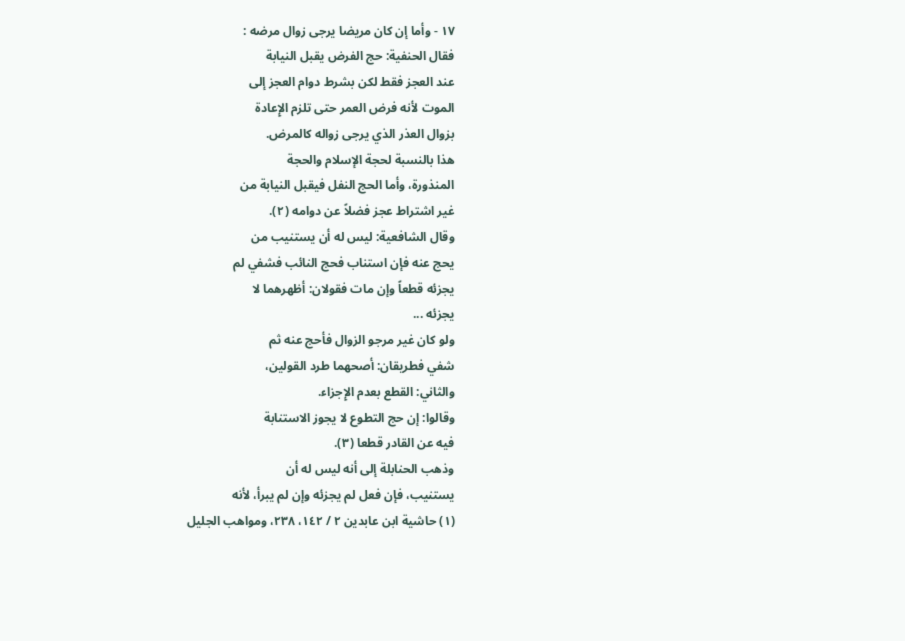١٧ - وأما إن کان مریضا یرجی زوال مرضه :
فقال الحنفية: حج الفرض يقبل النيابة
عند العجز فقط لكن بشرط دوام العجز إلى
الموت لأنه فرض العمر حتى تلزم الإِعادة
بزوال العذر الذي یرجی زواله کالمرض.
هذا بالنسبة لحجة الإسلام والحجة
المنذورة، وأما الحج النفل فيقبل النيابة من
غیر اشتراط عجز فضلاً عن دوامه (٢).
وقال الشافعية: ليس له أن يستنيب من
يحج عنه فإن استناب فحج النائب فشفي لم
يجزئه قطعاً وإن مات فقولان: أظهرهما لا
يجزئه ...
ولو كان غير مرجو الزوال فأحج عنه ثم
شفي فطريقان: أصحهما طرد القولين،
والثاني: القطع بعدم الإِجزاء.
وقالوا: إن حج التطوع لا يجوز الاستنابة
فيه عن القادر قطعا (٣).
وذهب الحنابلة إلى أنه ليس له أن
يستنيب، فإن فعل لم يجزئه وإن لم يبرأ، لأنه
(١) حاشية ابن عابدين ٢ / ١٤٢، ٢٣٨، ومواهب الجليل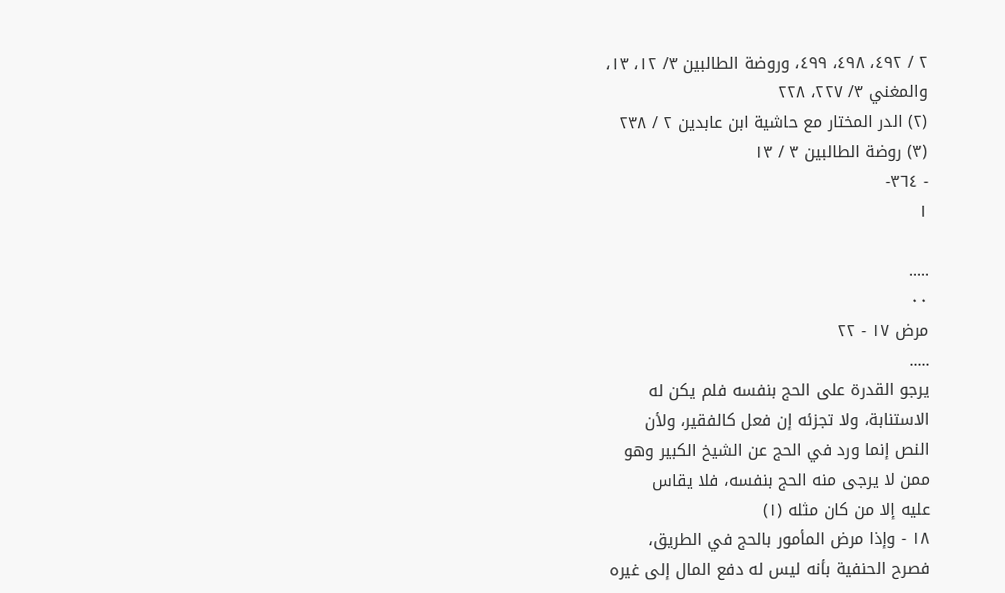٢ / ٤٩٢، ٤٩٨، ٤٩٩، وروضة الطالبين ٣/ ١٢، ١٣،
والمغني ٣/ ٢٢٧، ٢٢٨
(٢) الدر المختار مع حاشية ابن عابدين ٢ / ٢٣٨
(٣) روضة الطالبين ٣ / ١٣
- ٣٦٤-
١

.....
٠٠
مرض ١٧ - ٢٢
.....
يرجو القدرة على الحج بنفسه فلم يكن له
الاستنابة، ولا تجزئه إن فعل كالفقير، ولأن
النص إنما ورد في الحج عن الشيخ الكبير وهو
ممن لا یرجی منه الحج بنفسه، فلا یقاس
عليه إلا من كان مثله (١)
١٨ - وإذا مرض المأمور بالحج في الطريق،
فصرح الحنفية بأنه ليس له دفع المال إلى غيره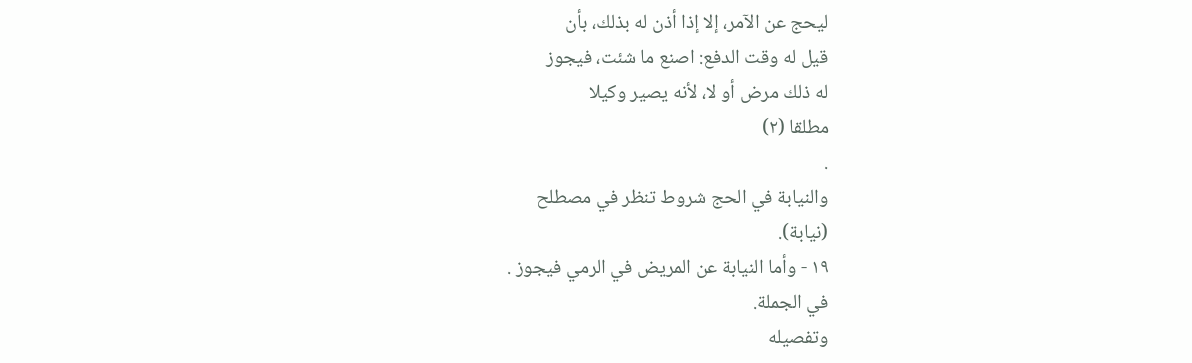ليحج عن الآمر، إلا إذا أذن له بذلك، بأن
قیل له وقت الدفع: اصنع ما شئت، فيجوز
له ذلك مرض أو لا، لأنه يصير وكيلا
مطلقا (٢)
.
والنيابة في الحج شروط تنظر في مصطلح
(نيابة).
١٩ - وأما النيابة عن المريض في الرمي فيجوز .
في الجملة.
وتفصيله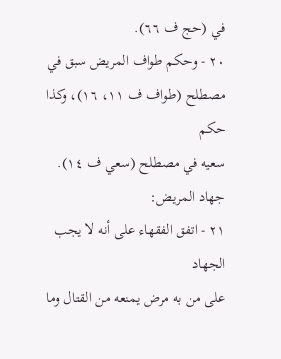في (حج ف ٦٦).
٢٠ - وحكم طواف المريض سبق في
مصطلح (طواف ف ١١، ١٦)، وكذا حكم
سعيه في مصطلح (سعي ف ١٤).
جهاد المريض:
٢١ - اتفق الفقهاء على أنه لا يجب الجهاد
على من به مرض يمنعه من القتال وما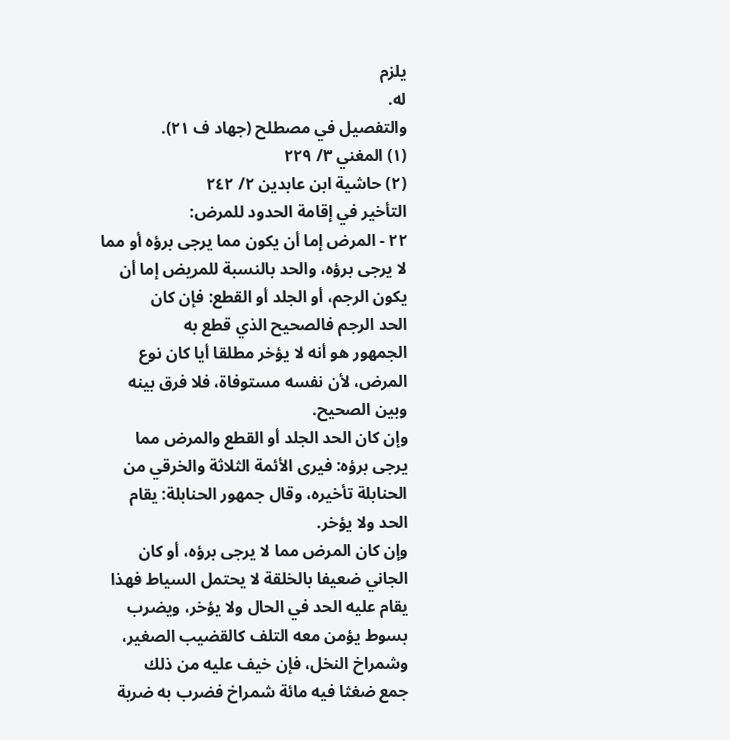يلزم
له.
والتفصيل في مصطلح (جهاد ف ٢١).
(١) المغني ٣/ ٢٢٩
(٢) حاشية ابن عابدين ٢/ ٢٤٢
التأخير في إقامة الحدود للمرض:
٢٢ - المرض إما أن يكون مما يرجى برؤه أو مما
لا يرجى برؤه، والحد بالنسبة للمريض إما أن
یکون الرجم، أو الجلد أو القطع: فإن كان
الحد الرجم فالصحيح الذي قطع به
الجمهور هو أنه لا يؤخر مطلقا أيا كان نوع
المرض، لأن نفسه مستوفاة، فلا فرق بينه
وبين الصحيح.
وإن كان الحد الجلد أو القطع والمرض مما
يرجى برؤه: فيرى الأئمة الثلاثة والخرقي من
الحنابلة تأخيره، وقال جمهور الحنابلة: يقام
الحد ولا يؤخر.
وإن كان المرض مما لا یرجی برؤه، أو كان
الجاني ضعيفا بالخلقة لا يحتمل السياط فهذا
يقام عليه الحد في الحال ولا يؤخر، ويضرب
بسوط يؤمن معه التلف كالقضيب الصغير،
وشمراخ النخل، فإن خيف عليه من ذلك
جمع ضغثا فيه مائة شمراخ فضرب به ضربة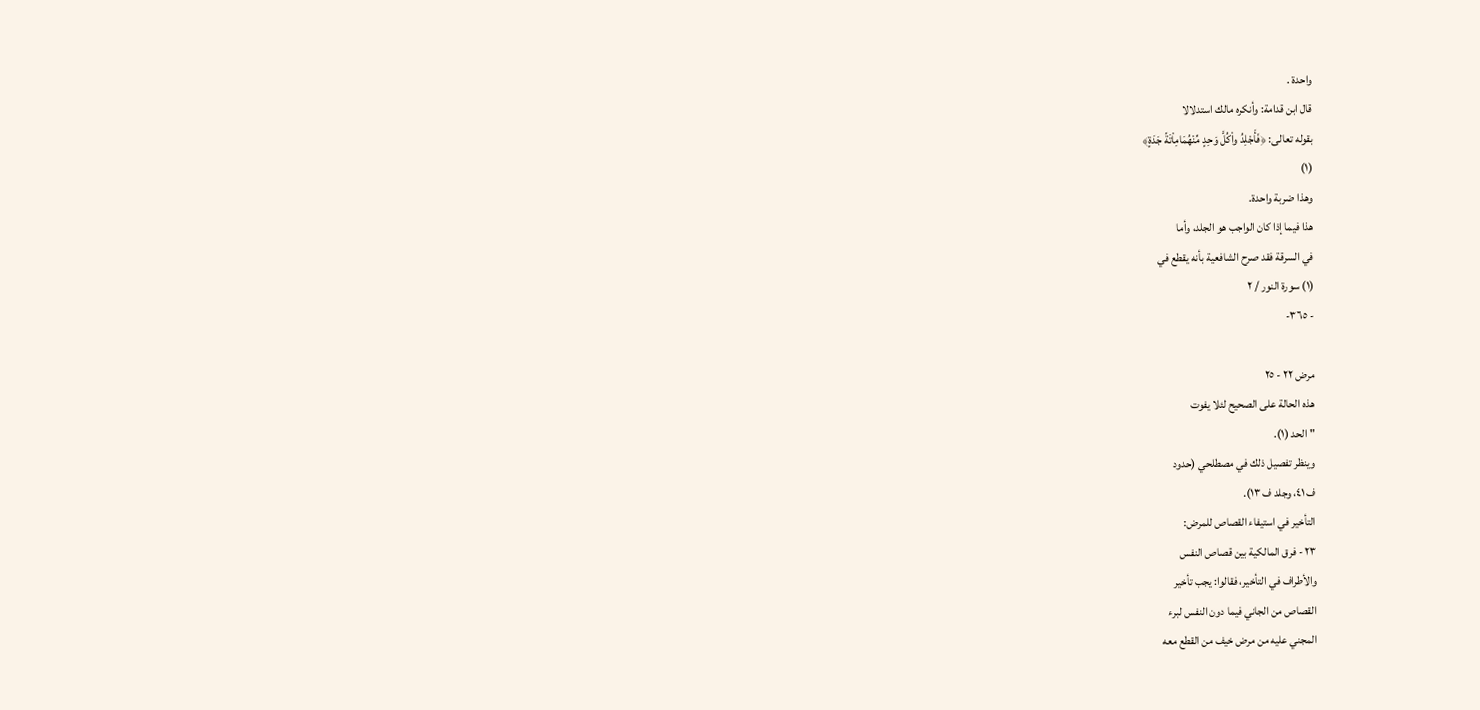واحدة .
قال ابن قدامة: وأنكره مالك استدلالا
بقوله تعالى: ﴿فَأَجْلِدُ واْكُلَّ وَحِدٍ مِّنْهُمَامِاْتَةً جَدَةٍ﴾
(١)
وهذا ضربة واحدة.
هذا فيما إذا كان الواجب هو الجلد، وأما
في السرقة فقد صرح الشافعية بأنه يقطع في
(١) سورة النور / ٢
- ٣٦٥-

مرض ٢٢ - ٢٥
هذه الحالة على الصحيح لئلا يفوت
"الحد (١).
وینظر تفصيل ذلك في مصطلحي (حدود
ف ٤١، وجلد ف ١٣).
التأخير في استيفاء القصاص للمرض:
٢٣ - فرق المالكية بين قصاص النفس
والأطراف في التأخير، فقالوا: يجب تأخير
القصاص من الجاني فيما دون النفس لبرء
المجني عليه من مرض خيف من القطع معه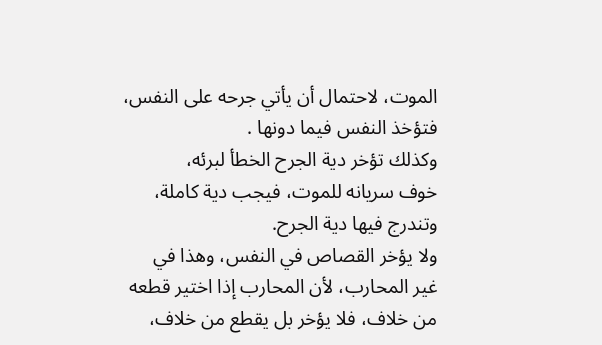الموت، لاحتمال أن يأتي جرحه على النفس،
فتؤخذ النفس فيما دونها .
وكذلك تؤخر دية الجرح الخطأ لبرئه،
خوف سريانه للموت، فيجب دية كاملة،
وتندرج فیها دية الجرح.
ولا يؤخر القصاص في النفس، وهذا في
غير المحارب، لأن المحارب إذا اختير قطعه
من خلاف، فلا يؤخر بل يقطع من خلاف،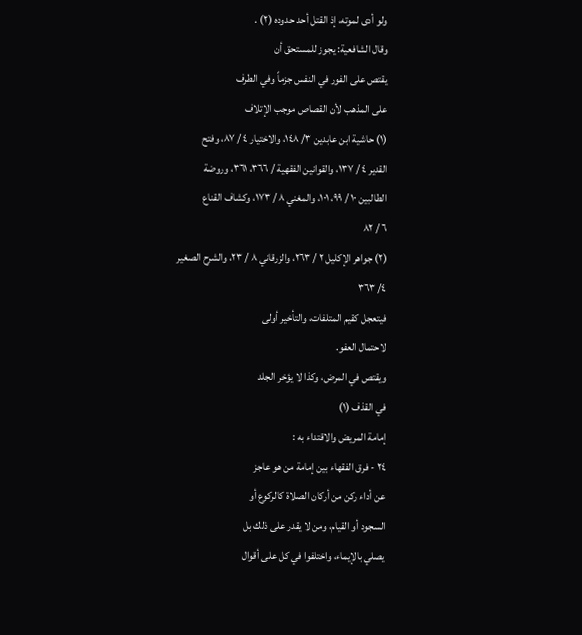ولو أدى لموته، إذ القتل أحد حدوده (٢) .
وقال الشافعية: يجوز للمستحق أن
يقتص على الفور في النفس جزماً وفي الطرف
على المذهب لأن القصاص موجب الإتلاف
(١) حاشية ابن عابدين ٣/ ١٤٨، والاختيار ٤ / ٨٧، وفتح
القدير ٤ / ١٣٧، والقوانين الفقهية / ٣٦٦، ٣٦١، وروضة
الطالبين ١٠ / ٩٩، ١٠١، والمغني ٨ / ١٧٣، وكشاف القناع
٦ / ٨٢
(٢) جواهر الإكليل ٢ / ٢٦٣، والزرقاني ٨ / ٢٣، والشرح الصغير
٤/ ٣٦٣
فيتعجل كقيم المتلفات، والتأخير أولى
لاحتمال العفو.
ويقتص في المرض، وكذا لا يؤخر الجلد
في القذف (١)
إمامة المريض والاقتداء به :
٢٤ - فرق الفقهاء بين إمامة من هو عاجز
عن أداء ركن من أركان الصلاة كالركوع أو
السجود أو القیام، ومن لا يقدر على ذلك بل
يصلي بالإيماء، واختلفوا في كل على أقوال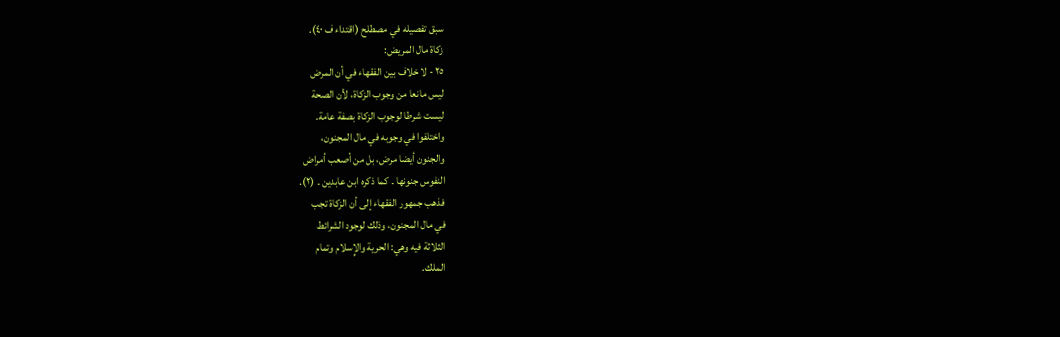سبق تفصيله في مصطلح (اقتداء ف ٤٠).
زكاة مال المريض:
٢٥ - لا خلاف بين الفقهاء في أن المرض
ليس مانعا من وجوب الزكاة، لأن الصحة
ليست شرطا لوجوب الزكاة بصفة عامة.
واختلفوا في وجوبه في مال المجنون،
والجنون أيضا مرض، بل من أصعب أمراض
النفوس جنونها ۔ کما ذكره ابن عابدین ۔ (٢).
فذهب جمهور الفقهاء إلى أن الزكاة تجب
في مال المجنون، وذلك لوجود الشرائط
الثلاثة فيه وهي: الحرية والإِسلام وتمام
الملك.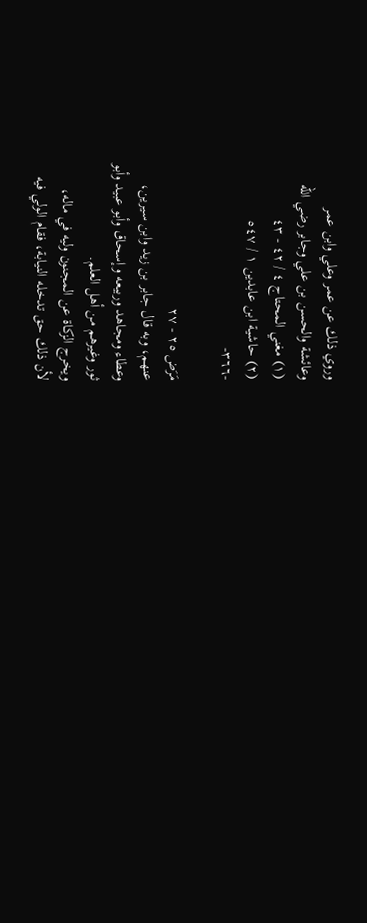وروي ذلك عن عمر وعلي وابن عمر
وعائشة والحسن بن علي وجابر رضي الله
(١) مغني المحتاج ٤ / ٤٢ - ٤٣
(٢) حاشية ابن عابدين ١ / ٥٤٧
-٣٦٦-

مَرَض ٢٥ - ٢٧
عنهم، وبه قال جابر بن زید وابن سيرين،
وعطاء ومجاهد وربيعه وإسحاق وأبو عبيد وأبو
ثور وغيرهم من أهل العلم.
ويخرج الزكاة عن المجنون وليه في ماله،
لأن ذلك حق تدخله النيابة، فقام الولي فيه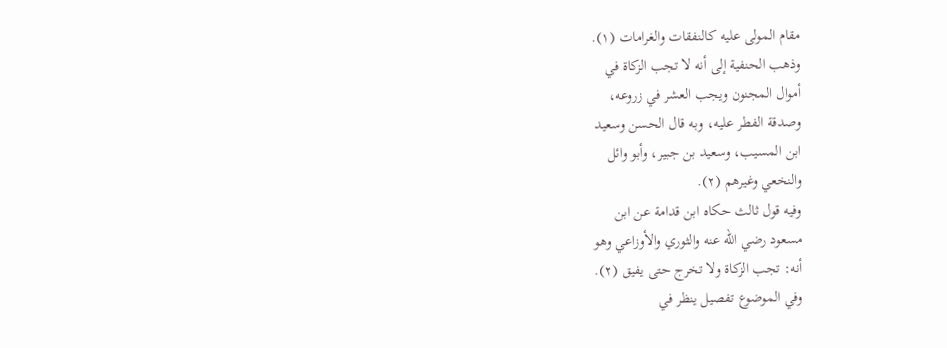مقام المولى عليه كالنفقات والغرامات (١).
وذهب الحنفية إلى أنه لا تجب الزكاة في
أموال المجنون ويجب العشر في زروعه،
وصدقة الفطر عليه، وبه قال الحسن وسعيد
ابن المسيب، وسعيد بن جبير، وأبو وائل
والنخعي وغيرهم (٢).
وفيه قول ثالث حكاه ابن قدامة عن ابن
مسعود رضي الله عنه والثوري والأوزاعي وهو
أنه: تجب الزكاة ولا تخرج حتى يفيق (٢).
وفي الموضوع تفصيل ينظر في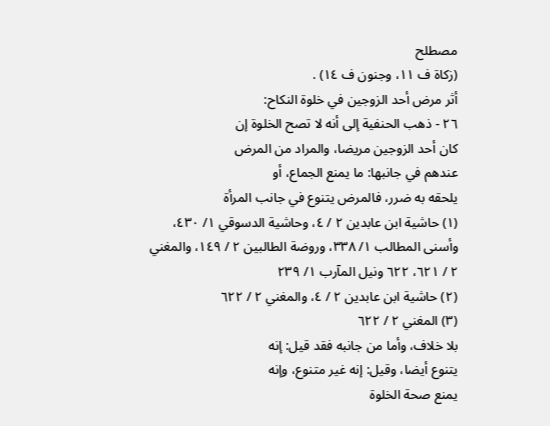مصطلح
(زكاة ف ١١، وجنون ف ١٤) .
أثر مرض أحد الزوجين في خلوة النكاح:
٢٦ - ذهب الحنفية إلى أنه لا تصح الخلوة إن
كان أحد الزوجين مريضا، والمراد من المرض
عندهم في جانبها: ما يمنع الجماع، أو
يلحقه به ضرر، فالمرض يتنوع في جانب المرأة
(١) حاشية ابن عابدين ٢ / ٤، وحاشية الدسوقي ١/ ٤٣٠،
وأسنى المطالب ١/ ٣٣٨، وروضة الطالبين ٢ / ١٤٩، والمغني
٢ / ٦٢١، ٦٢٢ ونيل المآرب ١/ ٢٣٩
(٢) حاشية ابن عابدين ٢ / ٤، والمغني ٢ / ٦٢٢
(٣) المغني ٢ / ٦٢٢
بلا خلاف، وأما من جانبه فقد قيل: إنه
يتنوع أيضا، وقيل: إنه غير متنوع، وإنه
يمنع صحة الخلوة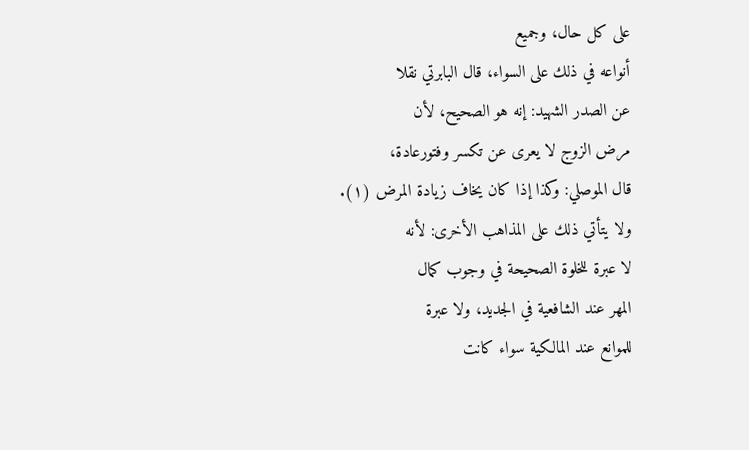على كل حال، وجميع
أنواعه في ذلك على السواء، قال البابرتي نقلا
عن الصدر الشهيد: إنه هو الصحيح، لأن
مرض الزوج لا يعرى عن تكسر وفتورعادة،
قال الموصلي: وكذا إذا كان يخاف زيادة المرض (١).
ولا يتأتي ذلك على المذاهب الأخرى: لأنه
لا عبرة للخلوة الصحیحة في وجوب کمال
المهر عند الشافعية في الجديد، ولا عبرة
للموانع عند المالكية سواء كانت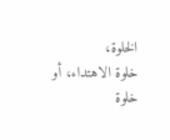الخلوة،
خلوة الاهتداء، أو خلوة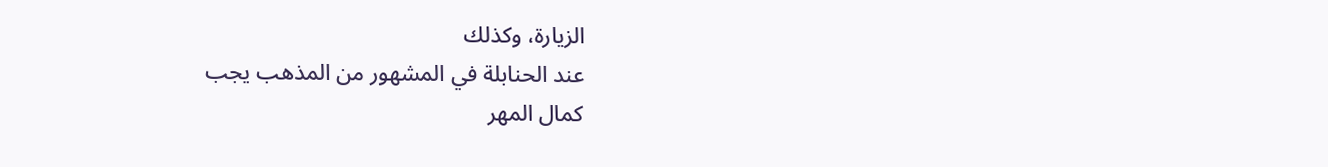الزيارة، وكذلك
عند الحنابلة في المشهور من المذهب يجب
كمال المهر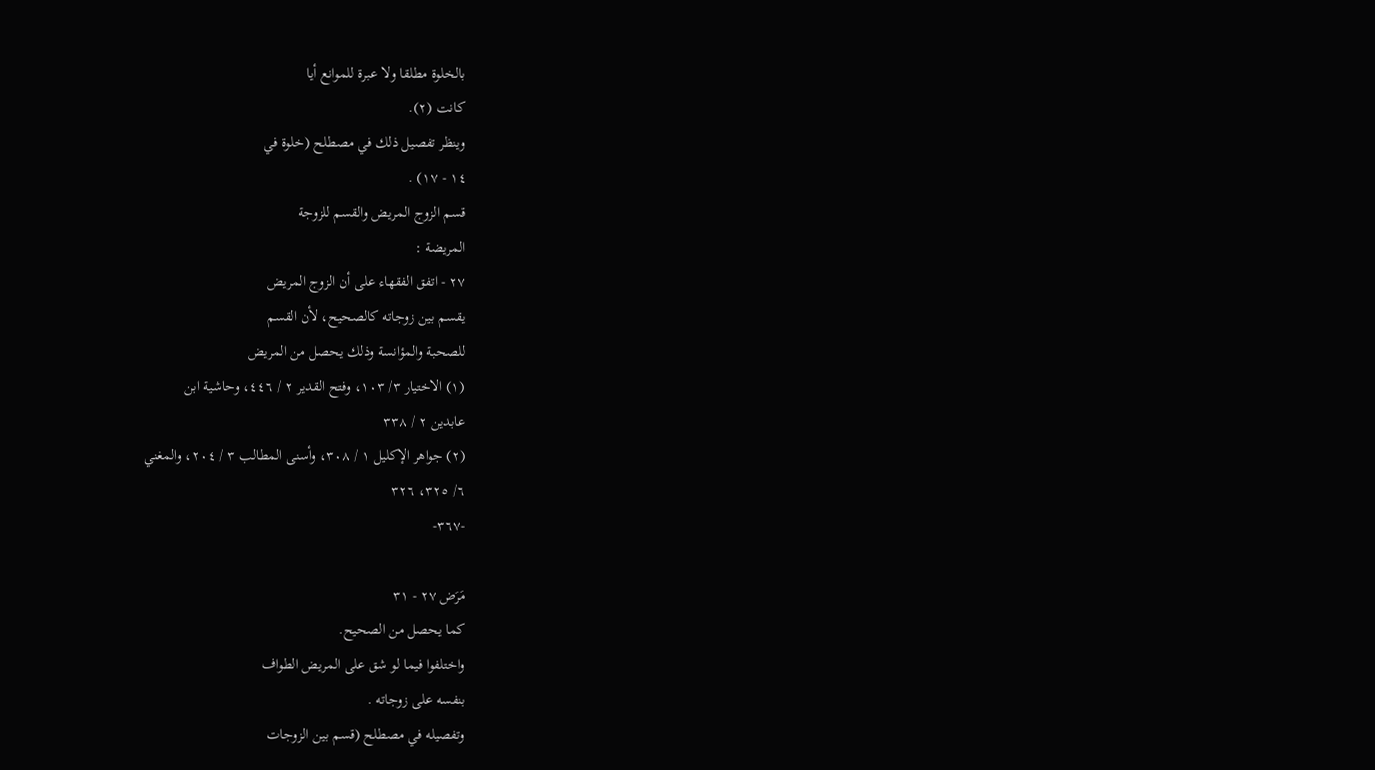بالخلوة مطلقا ولا عبرة للموانع أيا
کانت (٢).
وينظر تفصيل ذلك في مصطلح (خلوة في
١٤ - ١٧) .
قسم الزوج المريض والقسم للزوجة
المريضة :
٢٧ - اتفق الفقهاء على أن الزوج المريض
يقسم بين زوجاته كالصحيح، لأن القسم
للصحبة والمؤانسة وذلك يحصل من المريض
(١) الاختيار ٣/ ١٠٣، وفتح القدير ٢ / ٤٤٦، وحاشية ابن
عابدين ٢ / ٣٣٨
(٢) جواهر الإكليل ١ / ٣٠٨، وأسنى المطالب ٣ / ٢٠٤، والمغني
٦/ ٣٢٥، ٣٢٦
-٣٦٧-

مَرَض ٢٧ - ٣١
كما يحصل من الصحيح.
واختلفوا فيما لو شق على المريض الطواف
بنفسه علی زوجاته .
وتفصيله في مصطلح (قسم بین الزوجات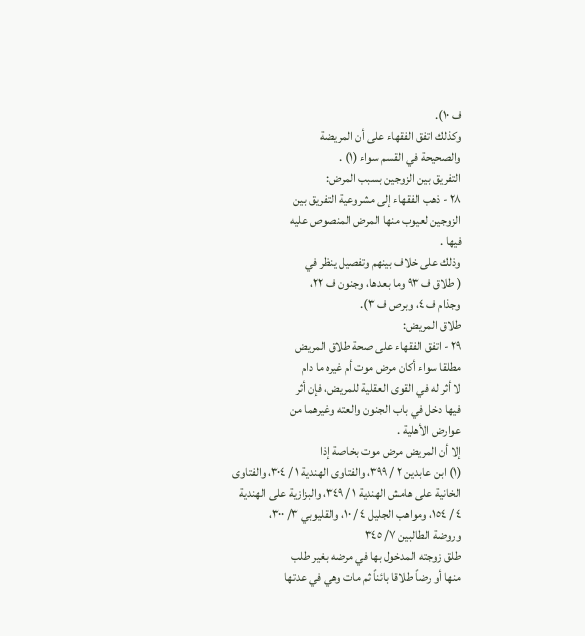ف ١٠).
وكذلك اتفق الفقهاء على أن المريضة
والصحيحة في القسم سواء (١) .
التفريق بين الزوجين بسبب المرض:
٢٨ - ذهب الفقهاء إلى مشروعية التفريق بين
الزوجين لعيوب منها المرض المنصوص عليه
فيها .
وذلك على خلاف بينهم وتفصیل ینظر في
( طلاق ف ٩٣ وما بعدها، وجنون ف ٢٢،
وجذام ف ٤، وبرص ف ٣).
طلاق المريض:
٢٩ - اتفق الفقهاء على صحة طلاق المريض
مطلقا سواء أكان مرض موت أم غيره ما دام
لا أثر له في القوى العقلية للمريض، فإن أثر
فيها دخل في باب الجنون والعته وغيرهما من
عوارض الأهلية .
إلا أن المريض مرض موت بخاصة إذا
(١) ابن عابدين ٢ / ٣٩٩، والفتاوى الهندية ١ / ٣٠٤، والفتاوى
الخانية على هامش الهندية ١ / ٣٤٩، والبزازية على الهندية
٤ / ١٥٤، ومواهب الجليل ٤ / ١٠، والقليوبي ٣/ ٣٠٠،
وروضة الطالبین ٧/ ٣٤٥
طلق زوجته المدخول بها في مرضه بغير طلب
منها أو رضاً طلاقا بائناً ثم مات وهي في عدتها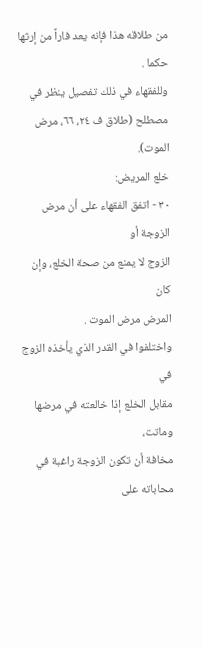من طلاقه هذا فإنه يعد فاراً من إرثها حكما .
وللفقهاء في ذلك تفصيل ينظر في
مصطلح (طلاق ف ٢٤، ٦٦، مرض الموت).
خلع المريض:
٣٠ - اتفق الفقهاء على أن مرض الزوجة أو
الزوج لا يمنع من صحة الخلع، وإن كان
المرض مرض الموت .
واختلفوا في القدر الذي يأخذه الزوج في
مقابل الخلع إذا خالعته في مرضها وماتت،
مخافة أن تكون الزوجة راغبة في محاباته على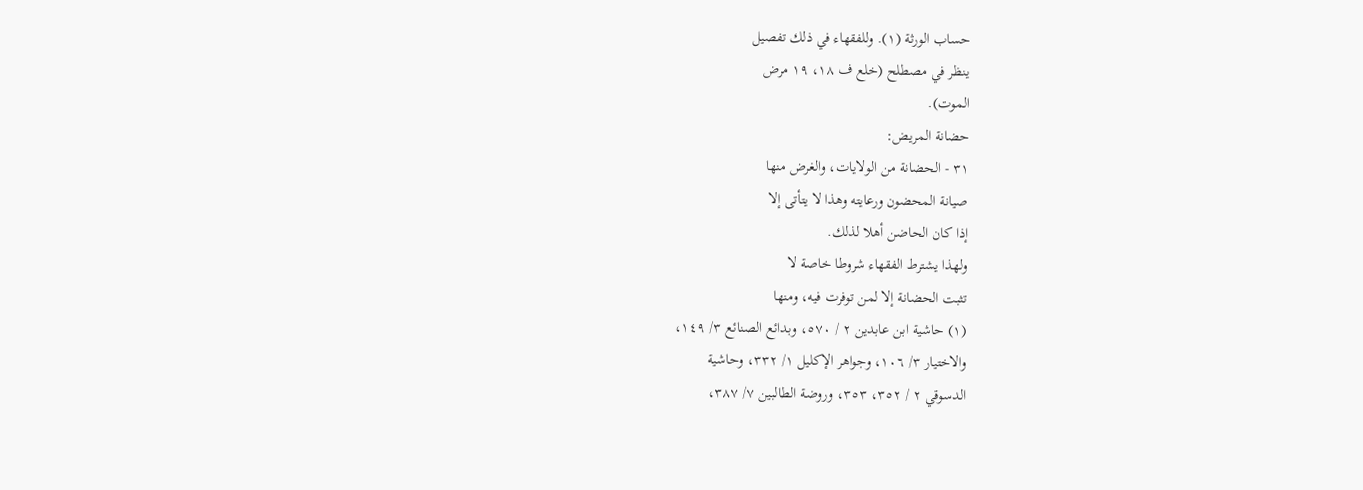حساب الورثة (١). وللفقهاء في ذلك تفصيل
ينظر في مصطلح (خلع ف ١٨، ١٩ مرض
الموت).
حضانة المريض:
٣١ - الحضانة من الولایات، والغرض منها
صيانة المحضون ورعايته وهذا لا يتأتى إلا
إذا كان الحاضن أهلا لذلك.
ولهذا يشترط الفقهاء شروطا خاصة لا
تثبت الحضانة إلا لمن توفرت فيه، ومنها
(١) حاشية ابن عابدين ٢ / ٥٧٠، وبدائع الصنائع ٣/ ١٤٩،
والاختيار ٣/ ١٠٦، وجواهر الإكليل ١/ ٣٣٢، وحاشية
الدسوقي ٢ / ٣٥٢، ٣٥٣، وروضة الطالبين ٧/ ٣٨٧،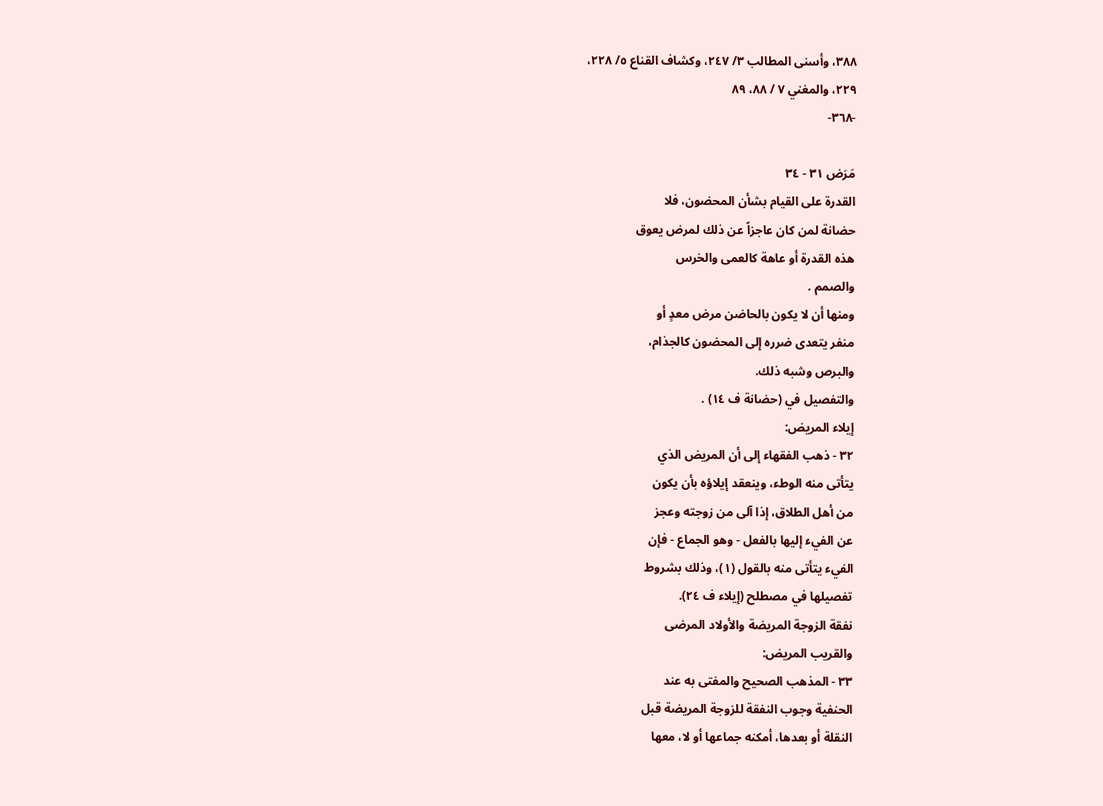٣٨٨، وأسنى المطالب ٣/ ٢٤٧، وكشاف القناع ٥/ ٢٢٨،
٢٢٩، والمغني ٧ / ٨٨، ٨٩
-٣٦٨-

مَرَض ٣١ - ٣٤
القدرة على القيام بشأن المحضون، فلا
حضانة لمن كان عاجزاً عن ذلك لمرض يعوق
هذه القدرة أو عاهة كالعمى والخرس
والصمم .
ومنها أن لا یکون بالحاضن مرض معدٍ أو
منفر يتعدى ضرره إلى المحضون کالجذام،
والبرص وشبه ذلك.
والتفصيل في (حضانة ف ١٤) .
إيلاء المريض:
٣٢ - ذهب الفقهاء إلى أن المريض الذي
يتأتى منه الوطء، وينعقد إيلاؤه بأن يكون
من أهل الطلاق، إذا آلى من زوجته وعجز
عن الفيء إليها بالفعل - وهو الجماع - فإن
الفيء يتأتى منه بالقول (١)، وذلك بشروط
تفصيلها في مصطلح (إيلاء ف ٢٤).
نفقة الزوجة المريضة والأولاد المرضى
والقريب المريض:
٣٣ - المذهب الصحيح والمفتى به عند
الحنفية وجوب النفقة للزوجة المريضة قبل
النقلة أو بعدها، أمكنه جماعها أو لا، معها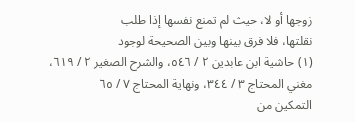زوجها أو لا، حيث لم تمنع نفسها إذا طلب
نقلتها، فلا فرق بينها وبين الصحيحة لوجود
(١) حاشية ابن عابدين ٢ / ٥٤٦، والشرح الصغير ٢ / ٦١٩،
مغني المحتاج ٣ / ٣٤٤، ونهاية المحتاج ٧ / ٦٥
التمكين من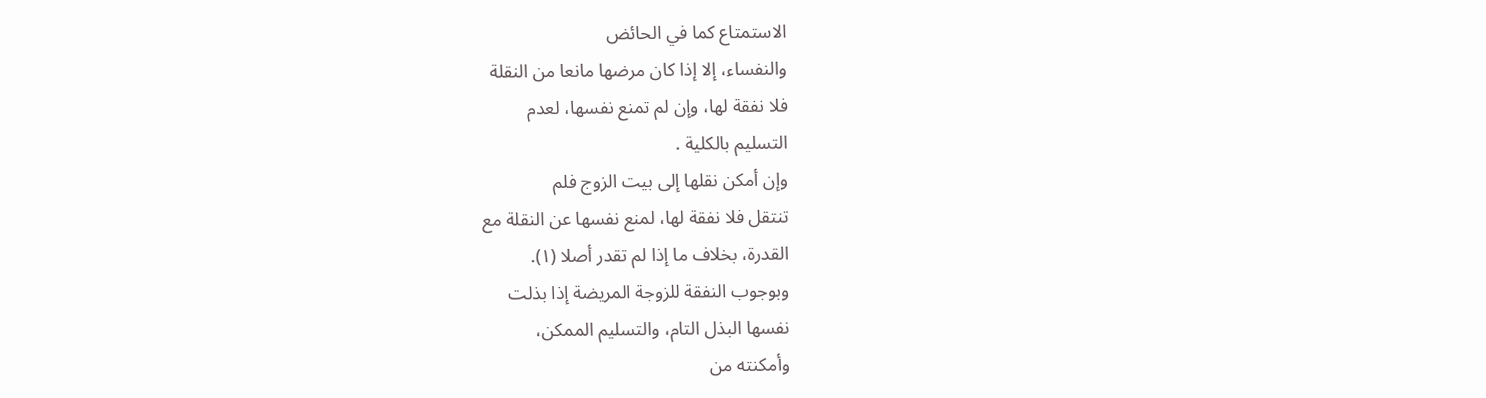الاستمتاع كما في الحائض
والنفساء، إلا إذا كان مرضها مانعا من النقلة
فلا نفقة لها، وإن لم تمنع نفسها، لعدم
التسليم بالكلية .
وإن أمكن نقلها إلى بيت الزوج فلم
تنتقل فلا نفقة لها، لمنع نفسها عن النقلة مع
القدرة، بخلاف ما إذا لم تقدر أصلا (١).
وبوجوب النفقة للزوجة المريضة إذا بذلت
نفسها البذل التام، والتسليم الممكن،
وأمكنته من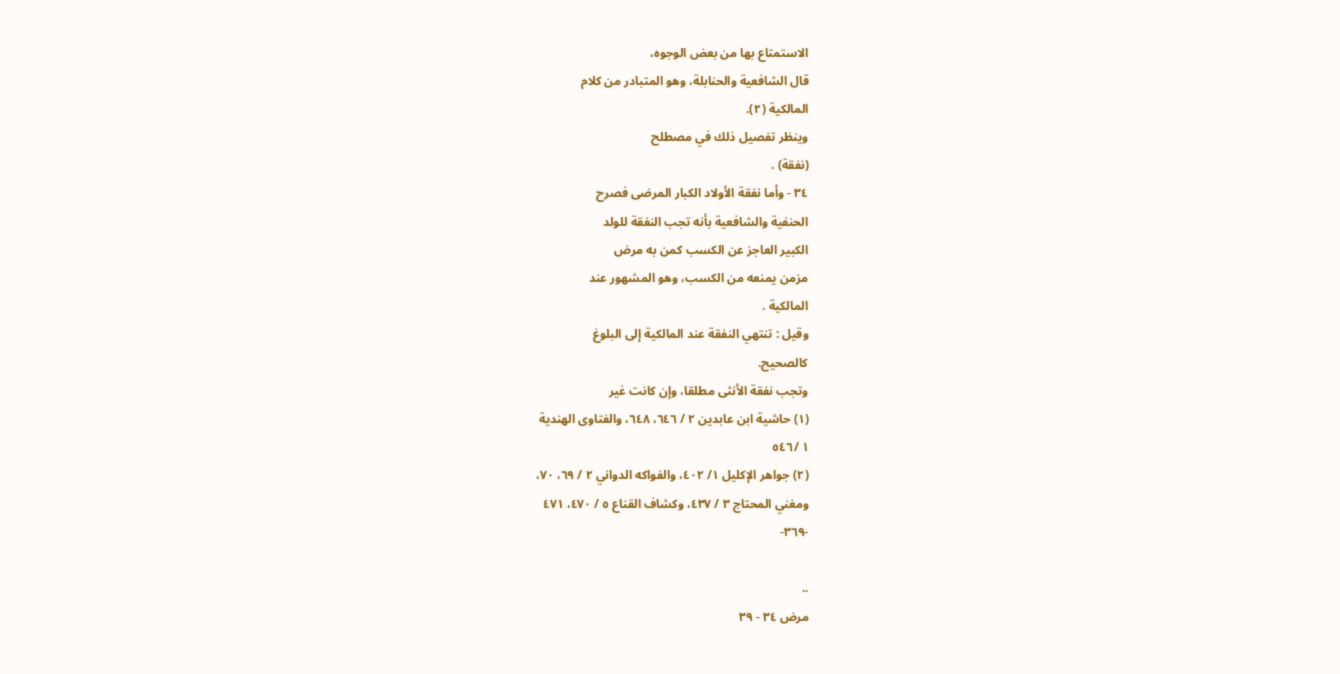الاستمتاع بها من بعض الوجوه،
قال الشافعية والحنابلة، وهو المتبادر من كلام
المالكية (٢).
وينظر تفصيل ذلك في مصطلح
(نفقة) .
٣٤ - وأما نفقة الأولاد الكبار المرضى فصرح
الحنفية والشافعية بأنه تجب النفقة للولد
الکبیر العاجز عن الکسب کمن به مرض
مزمن يمنعه من الکسب، وهو المشهور عند
المالكية .
وقيل : تنتهي النفقة عند المالكية إلى البلوغ
كالصحيح.
وتجب نفقة الأنثى مطلقا، وإن كانت غير
(١) حاشية ابن عابدين ٢ / ٦٤٦، ٦٤٨، والفتاوى الهندية
١ /٥٤٦
(٢) جواهر الإكليل ١/ ٤٠٢، والفواكه الدواني ٢ / ٦٩، ٧٠،
ومغني المحتاج ٣ / ٤٣٧، وكشاف القناع ٥ / ٤٧٠، ٤٧١
-٣٦٩-

..
مرض ٣٤ - ٣٩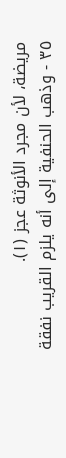مريضة، لأن مجرد الأنوثة عجز (١).
٣٥ - وذهب الحنفية إلى أنه يلزم القريب نفقة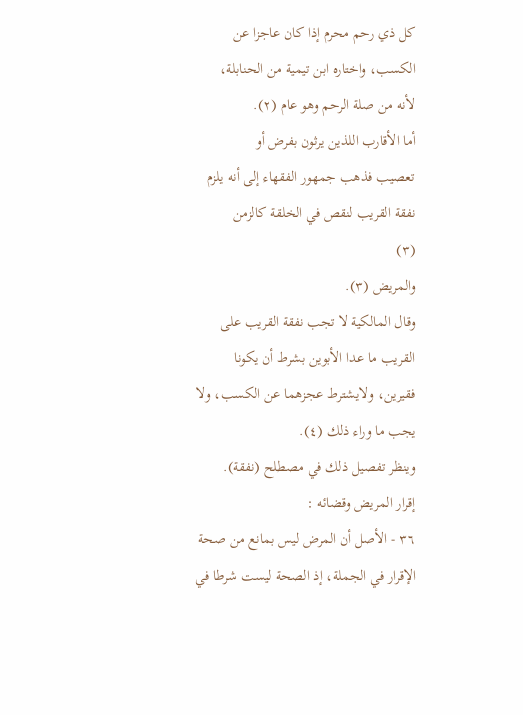كل ذي رحم محرم إذا كان عاجزا عن
الكسب، واختاره ابن تيمية من الحنابلة،
لأنه من صلة الرحم وهو عام (٢).
أما الأقارب اللذين يرثون بفرض أو
تعصيب فذهب جمهور الفقهاء إلى أنه يلزم
نفقة القريب لنقص في الخلقة كالزمن
(٣)
والمريض (٣).
وقال المالكية لا تجب نفقة القريب على
القريب ما عدا الأبوين بشرط أن يكونا
فقيرين، ولايشترط عجزهما عن الکسب، ولا
يجب ما وراء ذلك (٤).
وينظر تفصيل ذلك في مصطلح (نفقة).
إقرار المریض وقضائه :
٣٦ - الأصل أن المرض ليس بمانع من صحة
الإقرار في الجملة، إذ الصحة ليست شرطا في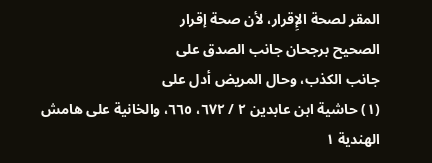المقر لصحة الإِقرار، لأن صحة إقرار
الصحيح برجحان جانب الصدق على
جانب الكذب، وحال المريض أدل على
(١) حاشية ابن عابدين ٢ / ٦٧٢، ٦٦٥، والخانية على هامش
الهندية ١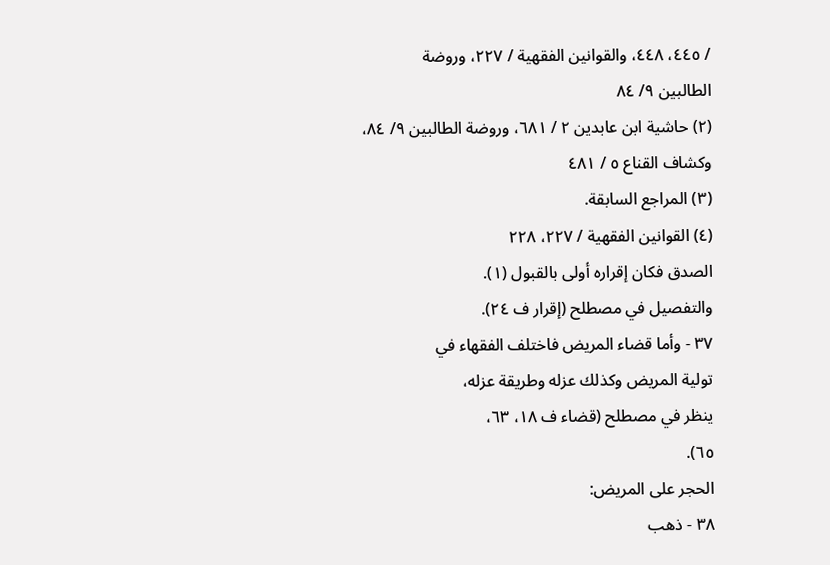/ ٤٤٥، ٤٤٨، والقوانين الفقهية / ٢٢٧، وروضة
الطالبین ٩/ ٨٤
(٢) حاشية ابن عابدين ٢ / ٦٨١، وروضة الطالبين ٩/ ٨٤،
وكشاف القناع ٥ / ٤٨١
(٣) المراجع السابقة.
(٤) القوانين الفقهية / ٢٢٧، ٢٢٨
الصدق فكان إقراره أولى بالقبول (١).
والتفصيل في مصطلح (إقرار ف ٢٤).
٣٧ - وأما قضاء المريض فاختلف الفقهاء في
تولية المريض وكذلك عزله وطريقة عزله،
ينظر في مصطلح (قضاء ف ١٨، ٦٣،
٦٥).
الحجر على المريض:
٣٨ - ذهب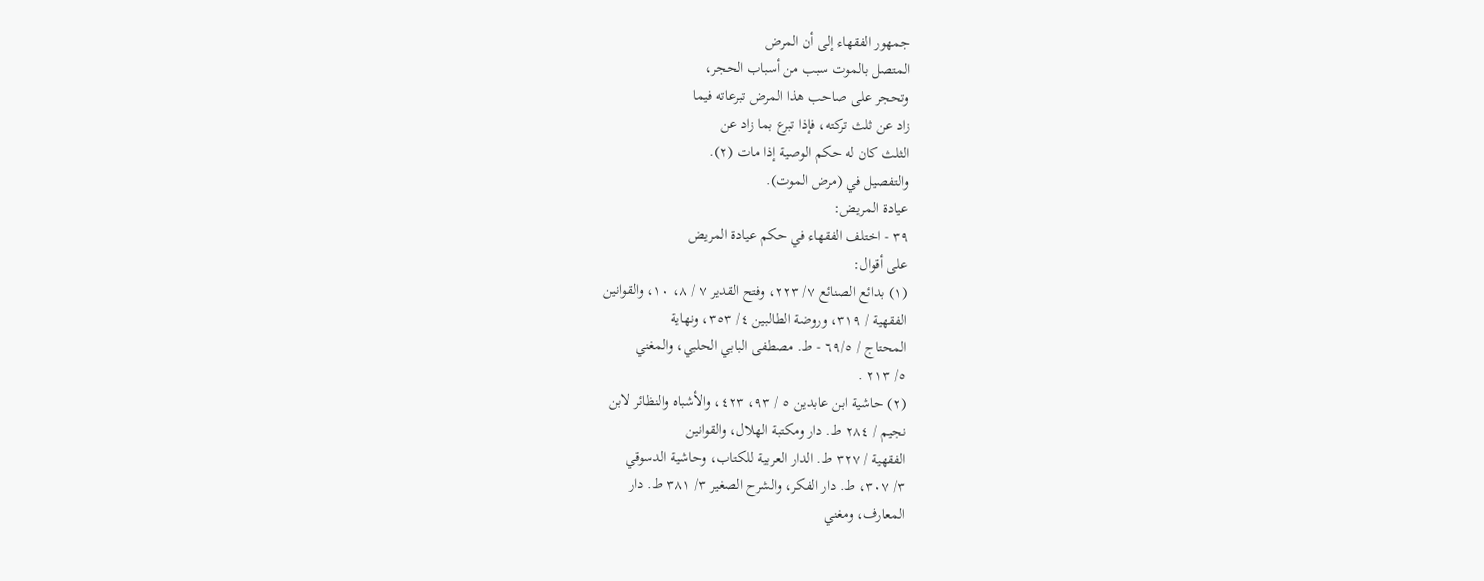جمهور الفقهاء إلى أن المرض
المتصل بالموت سبب من أسباب الحجر،
وتحجر على صاحب هذا المرض تبرعاته فيما
زاد عن ثلث ترکته، فإذا تبرع بما زاد عن
الثلث كان له حكم الوصية إذا مات (٢).
والتفصيل في (مرض الموت).
عيادة المريض:
٣٩ - اختلف الفقهاء في حكم عيادة المريض
على أقوال:
(١) بدائع الصنائع ٧/ ٢٢٣، وفتح القدير ٧ / ٨، ١٠، والقوانين
الفقهية / ٣١٩، وروضة الطالبين ٤/ ٣٥٣، ونهاية
المحتاج / ٦٩/٥ - ط. مصطفى البابي الحلبي، والمغني
٥/ ٢١٣ .
(٢) حاشية ابن عابدين ٥ / ٩٣، ٤٢٣، والأشباه والنظائر لابن
نجيم / ٢٨٤ ط. دار ومكتبة الهلال، والقوانين
الفقهية / ٣٢٧ ط. الدار العربية للكتاب، وحاشية الدسوقي
٣/ ٣٠٧، ط. دار الفكر، والشرح الصغير ٣/ ٣٨١ ط. دار
المعارف، ومغني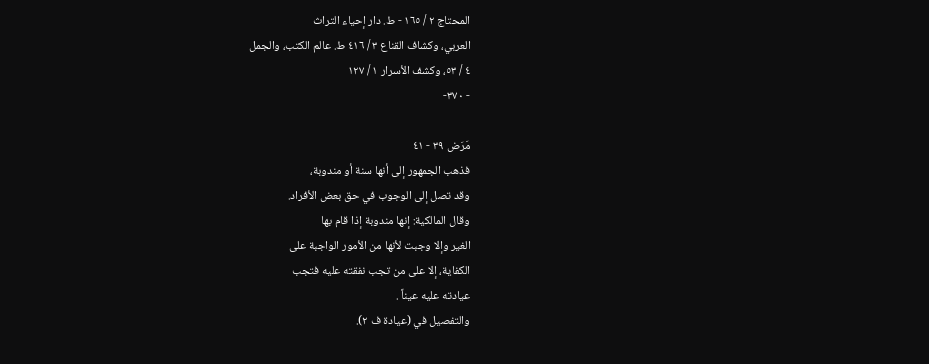المحتاج ٢ / ١٦٥ - ط. دار إحياء التراث
العربي، وكشاف القناع ٣ / ٤١٦ ط. عالم الكتب، والجمل
٤ / ٥٣، وكشف الأسرار ١ / ١٢٧
- ٣٧٠-

مَرَض ٣٩ - ٤١
فذهب الجمهور إلى أنها سنة أو مندوبة،
وقد تصل إلى الوجوب في حق بعض الأفراد.
وقال المالكية: إنها مندوبة إذا قام بها
الغير وإلا وجبت لأنها من الأمور الواجبة على
الكفاية، إلا على من تجب نفقته عليه فتجب
عيادته عليه عيناً .
والتفصيل في (عيادة ف ٢).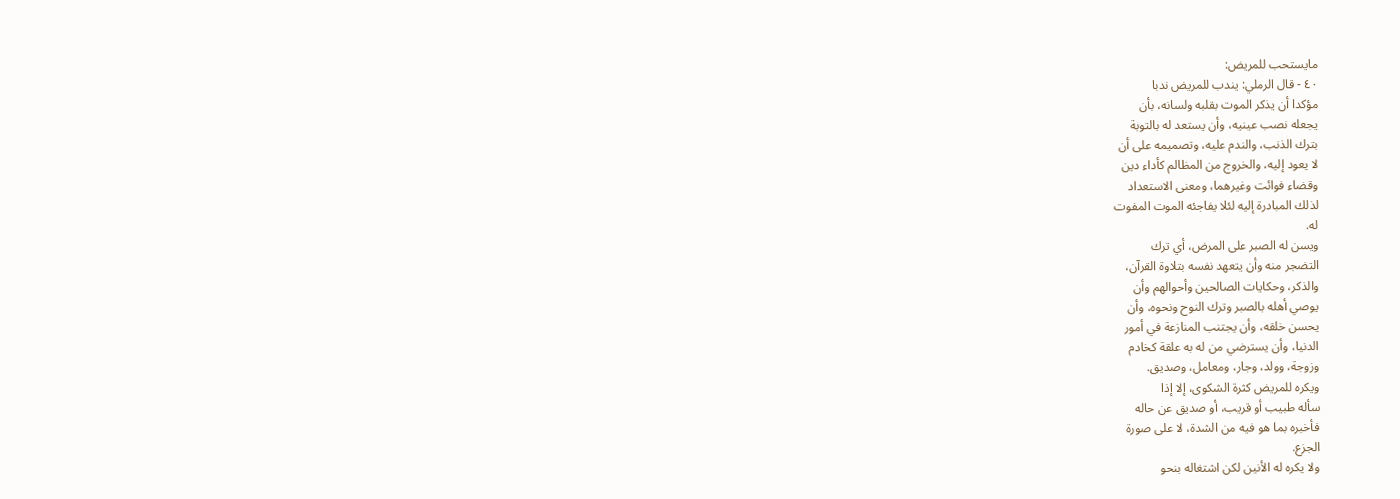مايستحب للمريض:
٤٠ - قال الرملي: يندب للمريض ندبا
مؤكدا أن يذكر الموت بقلبه ولسانه، بأن
يجعله نصب عينيه، وأن يستعد له بالتوبة
بترك الذنب، والندم علیه، وتصميمه على أن
لا يعود إليه، والخروج من المظالم کأداء دين
وقضاء فوائت وغيرهما، ومعنى الاستعداد
لذلك المبادرة إليه لئلا يفاجئه الموت المفوت
له.
ويسن له الصبر على المرض، أي ترك
التضجر منه وأن يتعهد نفسه بتلاوة القرآن،
والذكر، وحكايات الصالحين وأحوالهم وأن
يوصي أهله بالصبر وترك النوح ونحوه، وأن
يحسن خلقه، وأن يجتنب المنازعة في أمور
الدنيا، وأن يسترضي من له به علقة كخادم
وزوجة، وولد، وجار، ومعامل، وصديق.
ويكره للمريض كثرة الشكوى، إلا إذا
سأله طبيب أو قريب، أو صديق عن حاله
فأخبره بما هو فيه من الشدة، لا على صورة
الجزع.
ولا يكره له الأنين لكن اشتغاله بنحو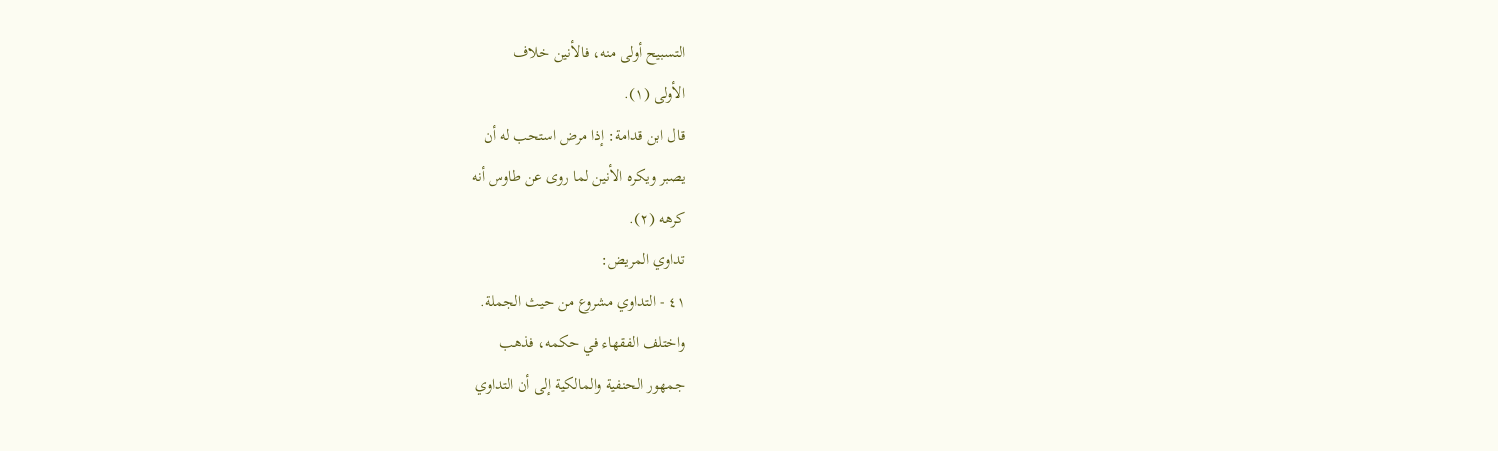التسبيح أولى منه، فالأنين خلاف
الأولى (١).
قال ابن قدامة: إذا مرض استحب له أن
يصبر ويكره الأنين لما روى عن طاوس أنه
کرهه (٢).
تداوي المريض:
٤١ - التداوي مشروع من حيث الجملة.
واختلف الفقهاء في حكمه، فذهب
جمهور الحنفية والمالكية إلى أن التداوي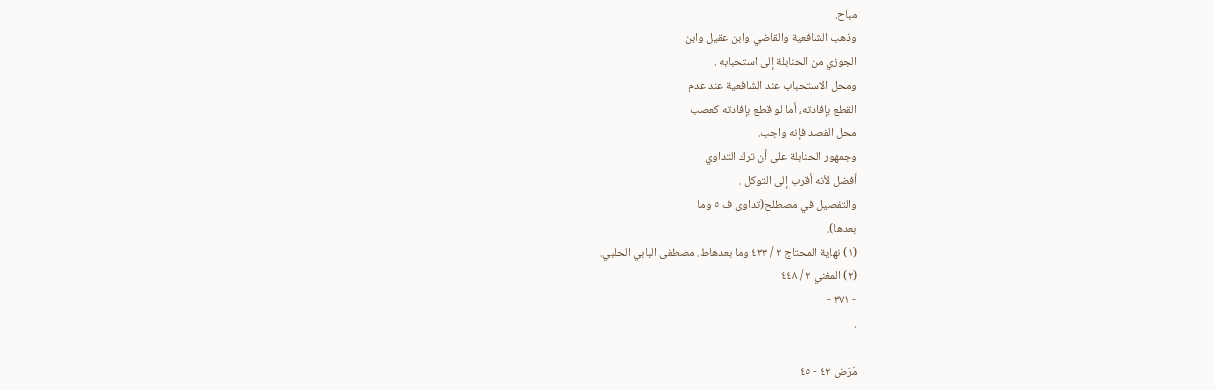مباح.
وذهب الشافعية والقاضي وابن عقيل وابن
الجوزي من الحنابلة إلى استحبابه .
ومحل الاستحباب عند الشافعية عند عدم
القطع بإفادته، أما لو قطع بإفادته كعصب
محل الفصد فإنه واجب.
وجمهور الحنابلة على أن ترك التداوي
أفضل لأنه أقرب إلى التوكل .
والتفصیل في مصطلح(تداوی ف ٥ وما
بعدها).
(١) نهاية المحتاج ٢ / ٤٣٣ وما بعدهاط. مصطفى البابي الحلبي.
(٢) المغني ٢ / ٤٤٨
- ٣٧١ -
.

مَرَض ٤٢ - ٤٥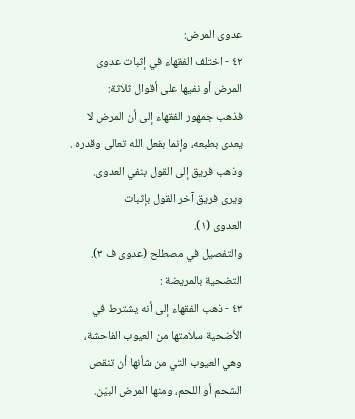عدوی المرض:
٤٢ - اختلف الفقهاء في إثبات عدوى
المرض أو نفيها على أقوال ثلاثة:
فذهب جمهور الفقهاء إلى أن المرض لا
يعدى بطبعه، وإنما بفعل الله تعالى وقدره .
وذهب فريق إلى القول بنفي العدوى.
ويرى فريق آخر القول بإثبات
العدوى (١).
والتفصيل في مصطلح (عدوى ف ٣).
التضحية بالمريضة :
٤٣ - ذهب الفقهاء إلى أنه يشترط في
الأضحية سلامتها من العيوب الفاحشة،
وهي العيوب التي من شأنها أن تنقص
الشحم أو اللحم، ومنها المرض البيّن.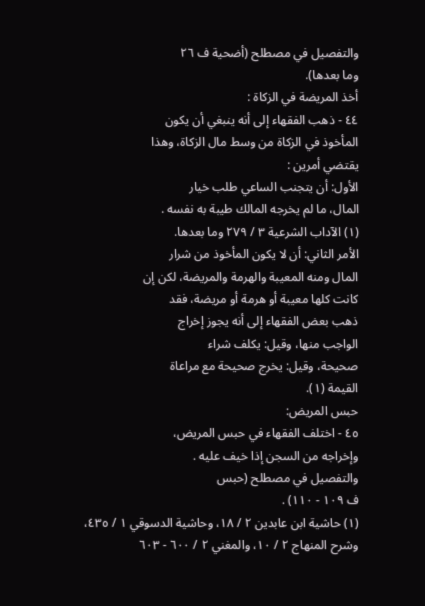والتفصيل في مصطلح (أضحية ف ٢٦
وما بعدها).
أخذ المريضة في الزكاة :
٤٤ - ذهب الفقهاء إلى أنه ينبغي أن يكون
المأخوذ في الزكاة من وسط مال الزكاة، وهذا
يقتضي أمرين :
الأول: أن يتجنب الساعي طلب خيار
المال، ما لم يخرجه المالك طيبة به نفسه .
(١) الآداب الشرعية ٣ / ٢٧٩ وما بعدها.
الأمر الثاني: أن لا يكون المأخوذ من شرار
المال ومنه المعيبة والهرمة والمريضة، لكن إن
كانت كلها معيبة أو هرمة أو مريضة، فقد
ذهب بعض الفقهاء إلى أنه يجوز إخراج
الواجب منها، وقيل: يكلف شراء
صحيحة، وقيل: يخرج صحيحة مع مراعاة
القيمة (١).
حبس المريض:
٤٥ - اختلف الفقهاء في حبس المريض،
وإخراجه من السجن إذا خيف عليه .
والتفصيل في مصطلح (حبس
ف ١٠٩ - ١١٠) .
(١) حاشية ابن عابدين ٢ / ١٨، وحاشية الدسوقي ١ / ٤٣٥،
وشرح المنهاج ٢ / ١٠، والمغني ٢ / ٦٠٠ - ٦٠٣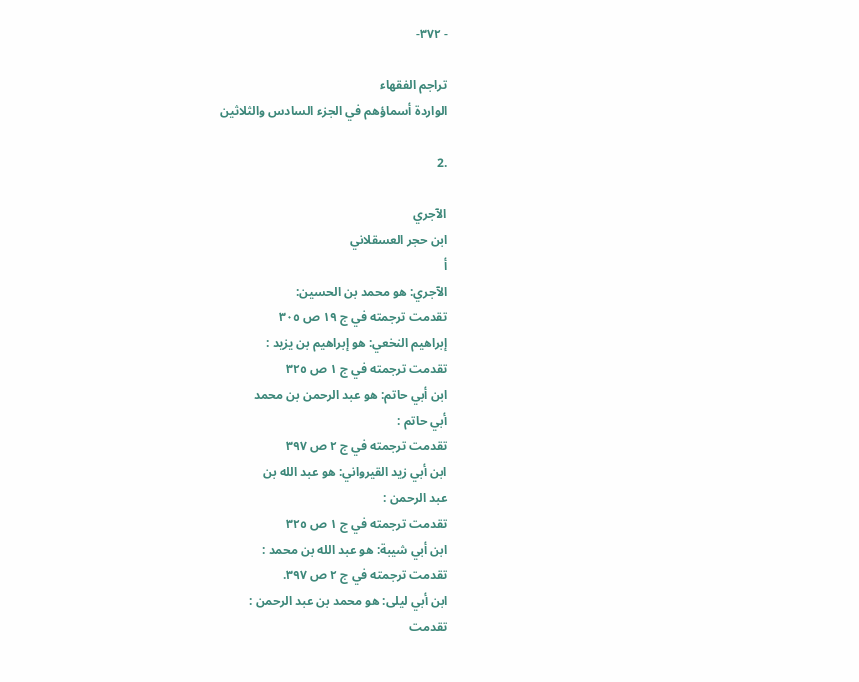- ٣٧٢-

تراجم الفقهاء
الواردة أسماؤهم في الجزء السادس والثلاثين

.2

الآجري
ابن حجر العسقلاني
أ
الآجري: هو محمد بن الحسين:
تقدمت ترجمته في ج ١٩ ص ٣٠٥
إبراهيم النخعي: هو إبراهيم بن یزید :
تقدمت ترجمته في ج ١ ص ٣٢٥
ابن أبي حاتم: هو عبد الرحمن بن محمد
أبي حاتم :
تقدمت ترجمته في ج ٢ ص ٣٩٧
ابن أبي زيد القيرواني: هو عبد الله بن
عبد الرحمن :
تقدمت ترجمته في ج ١ ص ٣٢٥
ابن أبي شيبة: هو عبد الله بن محمد :
تقدمت ترجمته في ج ٢ ص ٣٩٧.
ابن أبي ليلى: هو محمد بن عبد الرحمن :
تقدمت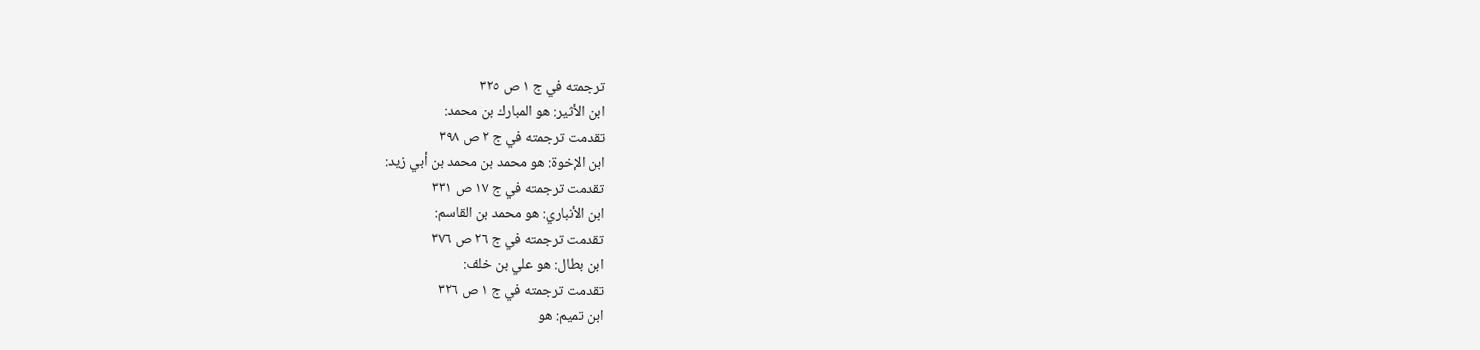ترجمته في ج ١ ص ٣٢٥
ابن الأثير: هو المبارك بن محمد:
تقدمت ترجمته في ج ٢ ص ٣٩٨
ابن الإخوة: هو محمد بن محمد بن أبي زيد:
تقدمت ترجمته في ج ١٧ ص ٣٣١
ابن الأنباري: هو محمد بن القاسم:
تقدمت ترجمته في ج ٢٦ ص ٣٧٦
ابن بطال: هو علي بن خلف:
تقدمت ترجمته في ج ١ ص ٣٢٦
ابن تميم: هو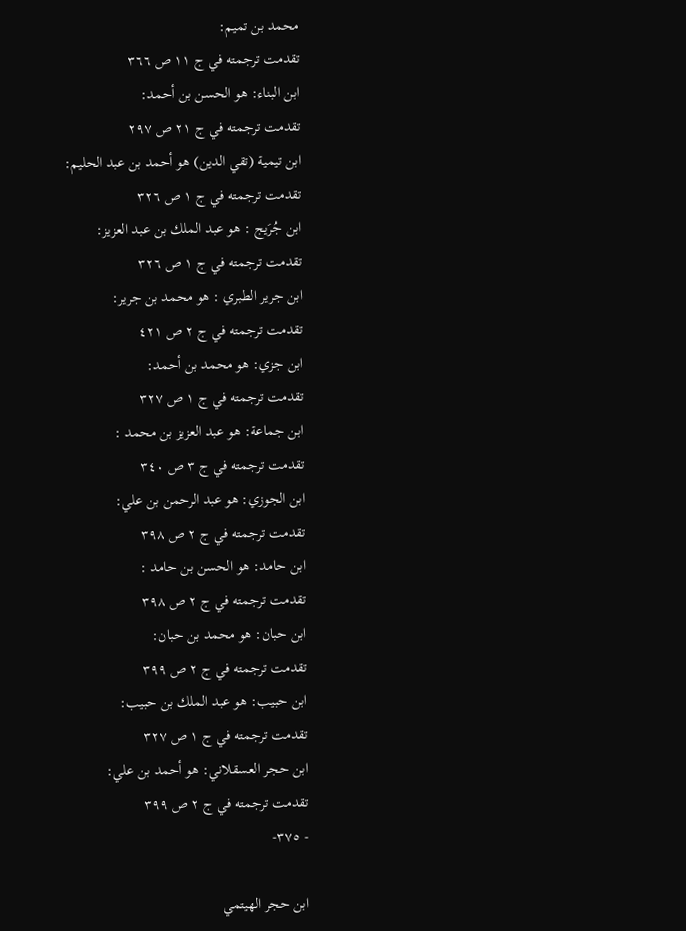محمد بن تميم:
تقدمت ترجمته في ج ١١ ص ٣٦٦
ابن البناء: هو الحسن بن أحمد:
تقدمت ترجمته في ج ٢١ ص ٢٩٧
ابن تيمية (تقي الدين) هو أحمد بن عبد الحليم:
تقدمت ترجمته في ج ١ ص ٣٢٦
ابن جُرَيج : هو عبد الملك بن عبد العزيز:
تقدمت ترجمته في ج ١ ص ٣٢٦
ابن جرير الطبري : هو محمد بن جرير:
تقدمت ترجمته في ج ٢ ص ٤٢١
ابن جزي: هو محمد بن أحمد:
تقدمت ترجمته في ج ١ ص ٣٢٧
ابن جماعة: هو عبد العزيز بن محمد :
تقدمت ترجمته في ج ٣ ص ٣٤٠
ابن الجوزي: هو عبد الرحمن بن علي:
تقدمت ترجمته في ج ٢ ص ٣٩٨
ابن حامد: هو الحسن بن حامد :
تقدمت ترجمته في ج ٢ ص ٣٩٨
ابن حبان: هو محمد بن حبان:
تقدمت ترجمته في ج ٢ ص ٣٩٩
ابن حبيب: هو عبد الملك بن حبيب:
تقدمت ترجمته في ج ١ ص ٣٢٧
ابن حجر العسقلاني: هو أحمد بن علي:
تقدمت ترجمته في ج ٢ ص ٣٩٩
- ٣٧٥-

ابن حجر الهيتمي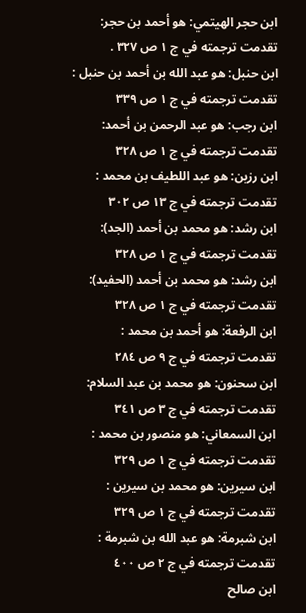ابن حجر الهيتمي: هو أحمد بن حجر:
تقدمت ترجمته في ج ١ ص ٣٢٧ .
ابن حنبل: هو عبد الله بن أحمد بن حنبل :
تقدمت ترجمته في ج ١ ص ٣٣٩
ابن رجب: هو عبد الرحمن بن أحمد:
تقدمت ترجمته في ج ١ ص ٣٢٨
ابن رزين: هو عبد اللطيف بن محمد :
تقدمت ترجمته في ج ١٣ ص ٣٠٢
ابن رشد: هو محمد بن أحمد (الجد):
تقدمت ترجمته في ج ١ ص ٣٢٨
ابن رشد: هو محمد بن أحمد (الحفيد):
تقدمت ترجمته في ج ١ ص ٣٢٨
ابن الرفعة: هو أحمد بن محمد :
تقدمت ترجمته في ج ٩ ص ٢٨٤
ابن سحنون: هو محمد بن عبد السلام:
تقدمت ترجمته في ج ٣ ص ٣٤١
ابن السمعاني: هو منصور بن محمد :
تقدمت ترجمته في ج ١ ص ٣٢٩
ابن سیرین: هو محمد بن سیرین :
تقدمت ترجمته في ج ١ ص ٣٢٩
ابن شبرمة: هو عبد الله بن شبرمة :
تقدمت ترجمته في ج ٢ ص ٤٠٠
ابن صالح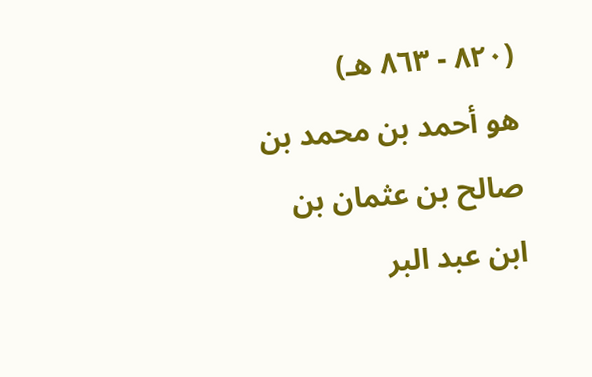(٨٢٠ - ٨٦٣ هـ)
هو أحمد بن محمد بن صالح بن عثمان بن
ابن عبد البر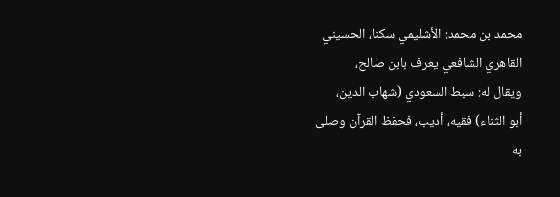محمد بن محمد: الأشليمي سكنا، الحسيني
القاهري الشافعي یعرف بابن صالح،
ويقال له: سبط السعودي (شهاب الدين،
أبو الثناء) فقيه، أديب، فحفظ القرآن وصلى
به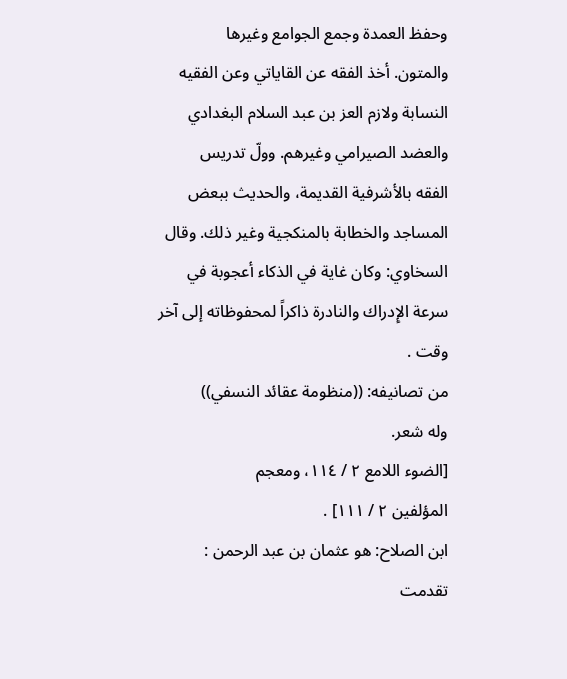وحفظ العمدة وجمع الجوامع وغيرها
والمتون. أخذ الفقه عن القاياتي وعن الفقيه
النسابة ولازم العز بن عبد السلام البغدادي
والعضد الصيرامي وغيرهم. وولّ تدريس
الفقه بالأشرفية القديمة، والحديث ببعض
المساجد والخطابة بالمنكجية وغير ذلك. وقال
السخاوي: وكان غاية في الذكاء أعجوبة في
سرعة الإِدراك والنادرة ذاكراً لمحفوظاته إلى آخر
وقت .
من تصانيفه: ((منظومة عقائد النسفي))
وله شعر.
[الضوء اللامع ٢ / ١١٤، ومعجم
المؤلفين ٢ / ١١١] .
ابن الصلاح: هو عثمان بن عبد الرحمن :
تقدمت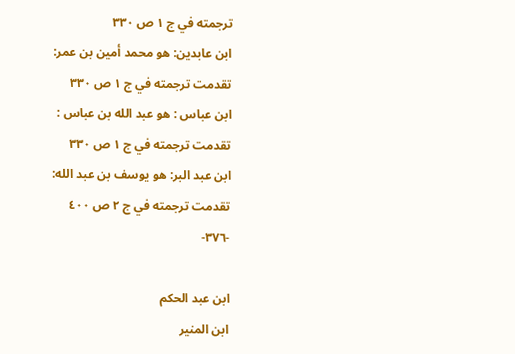ترجمته في ج ١ ص ٣٣٠
ابن عابدين: هو محمد أمين بن عمر:
تقدمت ترجمته في ج ١ ص ٣٣٠
ابن عباس : هو عبد الله بن عباس :
تقدمت ترجمته في ج ١ ص ٣٣٠
ابن عبد البر: هو يوسف بن عبد الله:
تقدمت ترجمته في ج ٢ ص ٤٠٠
-٣٧٦-

ابن عبد الحکم
ابن المنير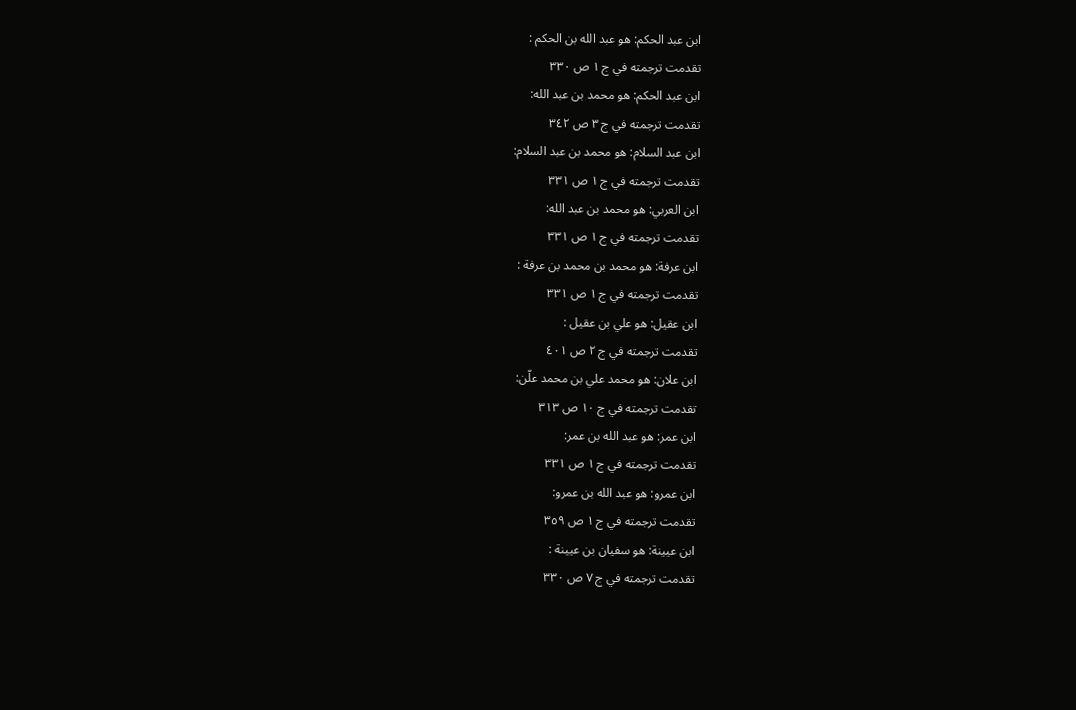ابن عبد الحكم: هو عبد الله بن الحكم :
تقدمت ترجمته في ج ١ ص ٣٣٠
ابن عبد الحكم: هو محمد بن عبد الله:
تقدمت ترجمته في ج ٣ ص ٣٤٢
ابن عبد السلام: هو محمد بن عبد السلام:
تقدمت ترجمته في ج ١ ص ٣٣١
ابن العربي: هو محمد بن عبد الله:
تقدمت ترجمته في ج ١ ص ٣٣١
ابن عرفة: هو محمد بن محمد بن عرفة :
تقدمت ترجمته في ج ١ ص ٣٣١
ابن عقيل: هو علي بن عقيل :
تقدمت ترجمته في ج ٢ ص ٤٠١
ابن علان: هو محمد علي بن محمد علّن:
تقدمت ترجمته في ج ١٠ ص ٣١٣
ابن عمر: هو عبد الله بن عمر:
تقدمت ترجمته في ج ١ ص ٣٣١
ابن عمرو: هو عبد الله بن عمرو:
تقدمت ترجمته في ج ١ ص ٣٥٩
ابن عيينة: هو سفيان بن عيينة :
تقدمت ترجمته في ج ٧ ص ٣٣٠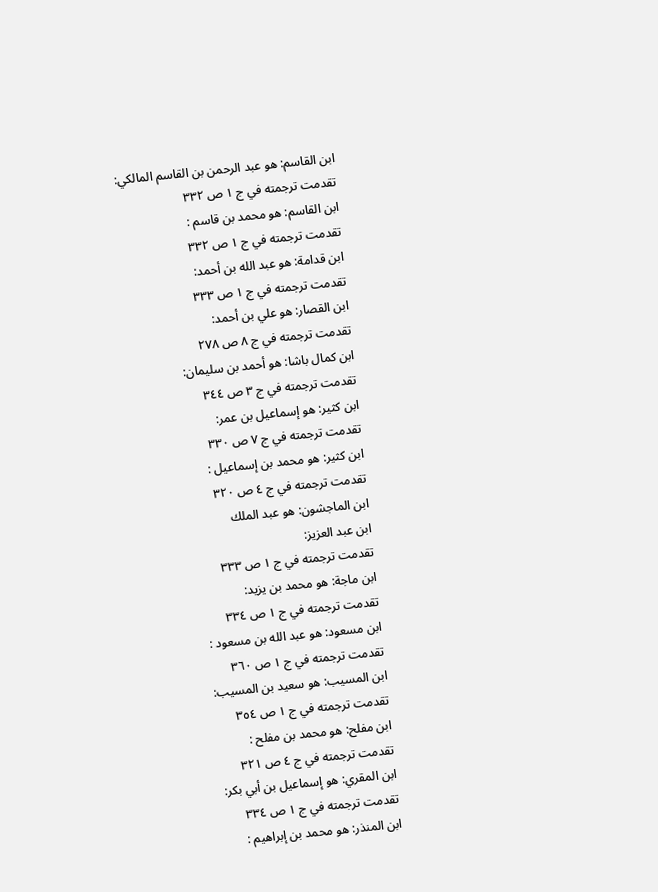ابن القاسم: هو عبد الرحمن بن القاسم المالكي:
تقدمت ترجمته في ج ١ ص ٣٣٢
ابن القاسم: هو محمد بن قاسم :
تقدمت ترجمته في ج ١ ص ٣٣٢
ابن قدامة: هو عبد الله بن أحمد:
تقدمت ترجمته في ج ١ ص ٣٣٣
ابن القصار: هو علي بن أحمد:
تقدمت ترجمته في ج ٨ ص ٢٧٨
ابن کمال باشا: هو أحمد بن سلیمان:
تقدمت ترجمته في ج ٣ ص ٣٤٤
ابن کثیر: هو إسماعیل بن عمر:
تقدمت ترجمته في ج ٧ ص ٣٣٠
ابن کثیر: هو محمد بن إسماعيل :
تقدمت ترجمته في ج ٤ ص ٣٢٠
ابن الماجشون: هو عبد الملك
ابن عبد العزيز:
تقدمت ترجمته في ج ١ ص ٣٣٣
ابن ماجة: هو محمد بن یزید:
تقدمت ترجمته في ج ١ ص ٣٣٤
ابن مسعود: هو عبد الله بن مسعود :
تقدمت ترجمته في ج ١ ص ٣٦٠
ابن المسيب: هو سعيد بن المسيب:
تقدمت ترجمته في ج ١ ص ٣٥٤
ابن مفلح: هو محمد بن مفلح :
تقدمت ترجمته في ج ٤ ص ٣٢١
ابن المقري: هو إسماعيل بن أبي بكر:
تقدمت ترجمته في ج ١ ص ٣٣٤
ابن المنذر: هو محمد بن إبراهيم :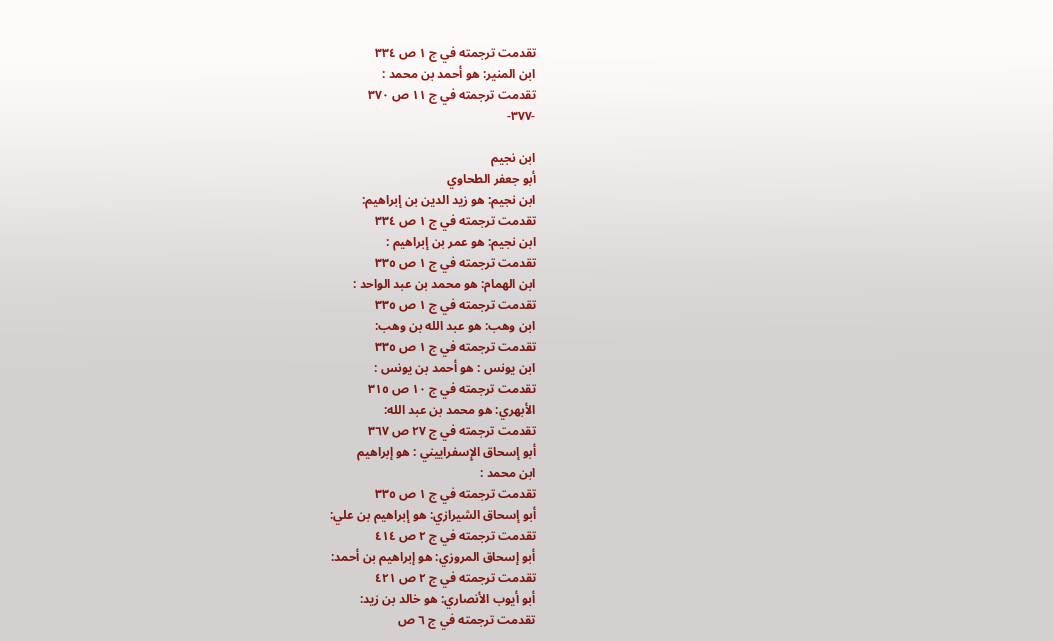تقدمت ترجمته في ج ١ ص ٣٣٤
ابن المنير: هو أحمد بن محمد :
تقدمت ترجمته في ج ١١ ص ٣٧٠
-٣٧٧-

ابن نجیم
أبو جعفر الطحاوي
ابن نجیم: هو زید الدین بن إبراهيم:
تقدمت ترجمته في ج ١ ص ٣٣٤
ابن نجیم: هو عمر بن إبراهيم :
تقدمت ترجمته في ج ١ ص ٣٣٥
ابن الهمام: هو محمد بن عبد الواحد :
تقدمت ترجمته في ج ١ ص ٣٣٥
ابن وهب: هو عبد الله بن وهب:
تقدمت ترجمته في ج ١ ص ٣٣٥
ابن يونس : هو أحمد بن يونس :
تقدمت ترجمته في ج ١٠ ص ٣١٥
الأبهري: هو محمد بن عبد الله:
تقدمت ترجمته في ج ٢٧ ص ٣٦٧
أبو إسحاق الإِسفراييني : هو إبراهيم
ابن محمد :
تقدمت ترجمته في ج ١ ص ٣٣٥
أبو إسحاق الشيرازي: هو إبراهيم بن علي:
تقدمت ترجمته في ج ٢ ص ٤١٤
أبو إسحاق المروزي: هو إبراهيم بن أحمد:
تقدمت ترجمته في ج ٢ ص ٤٢١
أبو أيوب الأنصاري: هو خالد بن زید:
تقدمت ترجمته في ج ٦ ص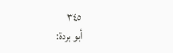٣٤٥
أبو بردة: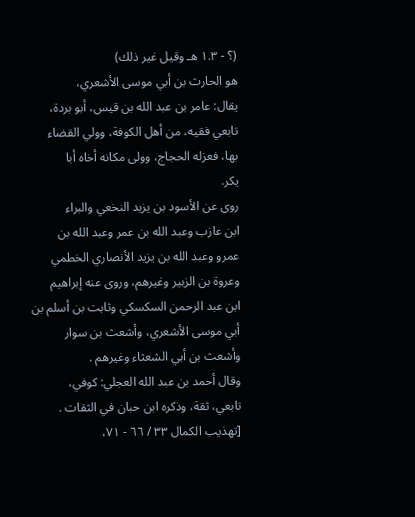(؟ - ١.٣ هـ وقيل غير ذلك)
هو الحارث بن أبي موسى الأشعري،
يقال: عامر بن عبد الله بن قيس، أبو بردة،
تابعي فقيه، من أهل الكوفة، وولي القضاء
بها، فعزله الحجاج، وولى مكانه أخاه أبا
یکر.
روى عن الأسود بن يزيد النخعي والبراء
ابن عازب وعبد الله بن عمر وعبد الله بن
عمرو وعبد الله بن يزيد الأنصاري الخطمي
وعروة بن الزبير وغيرهم، وروی عنه إبراهيم
ابن عبد الرحمن السكسكي وثابت بن أسلم بن
أبي موسى الأشعري، وأشعث بن سوار
وأشعث بن أبي الشعثاء وغيرهم .
وقال أحمد بن عبد الله العجلي: كوفي،
تابعي، ثقة، وذكره ابن حبان في الثقات .
[تهذيب الكمال ٣٣ / ٦٦ - ٧١،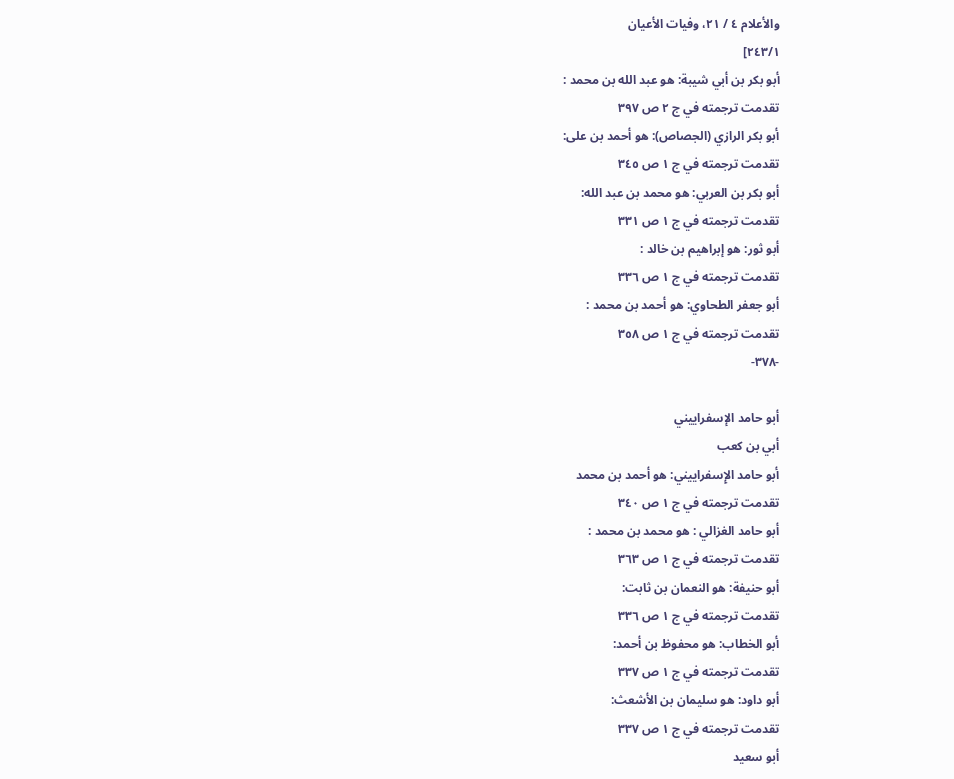والأعلام ٤ / ٢١، وفيات الأعيان
٢٤٣/١]
أبو بكر بن أبي شيبة: هو عبد الله بن محمد :
تقدمت ترجمته في ج ٢ ص ٣٩٧
أبو بكر الرازي (الجصاص): هو أحمد بن على:
تقدمت ترجمته في ج ١ ص ٣٤٥
أبو بكر بن العربي: هو محمد بن عبد الله:
تقدمت ترجمته في ج ١ ص ٣٣١
أبو ثور: هو إبراهيم بن خالد :
تقدمت ترجمته في ج ١ ص ٣٣٦
أبو جعفر الطحاوي: هو أحمد بن محمد :
تقدمت ترجمته في ج ١ ص ٣٥٨
-٣٧٨-

أبو حامد الإسفراييني
أبي بن کعب
أبو حامد الإِسفراييني: هو أحمد بن محمد
تقدمت ترجمته في ج ١ ص ٣٤٠
أبو حامد الغزالي : هو محمد بن محمد :
تقدمت ترجمته في ج ١ ص ٣٦٣
أبو حنيفة: هو النعمان بن ثابت:
تقدمت ترجمته في ج ١ ص ٣٣٦
أبو الخطاب: هو محفوظ بن أحمد:
تقدمت ترجمته في ج ١ ص ٣٣٧
أبو داود: هو سليمان بن الأشعث:
تقدمت ترجمته في ج ١ ص ٣٣٧
أبو سعيد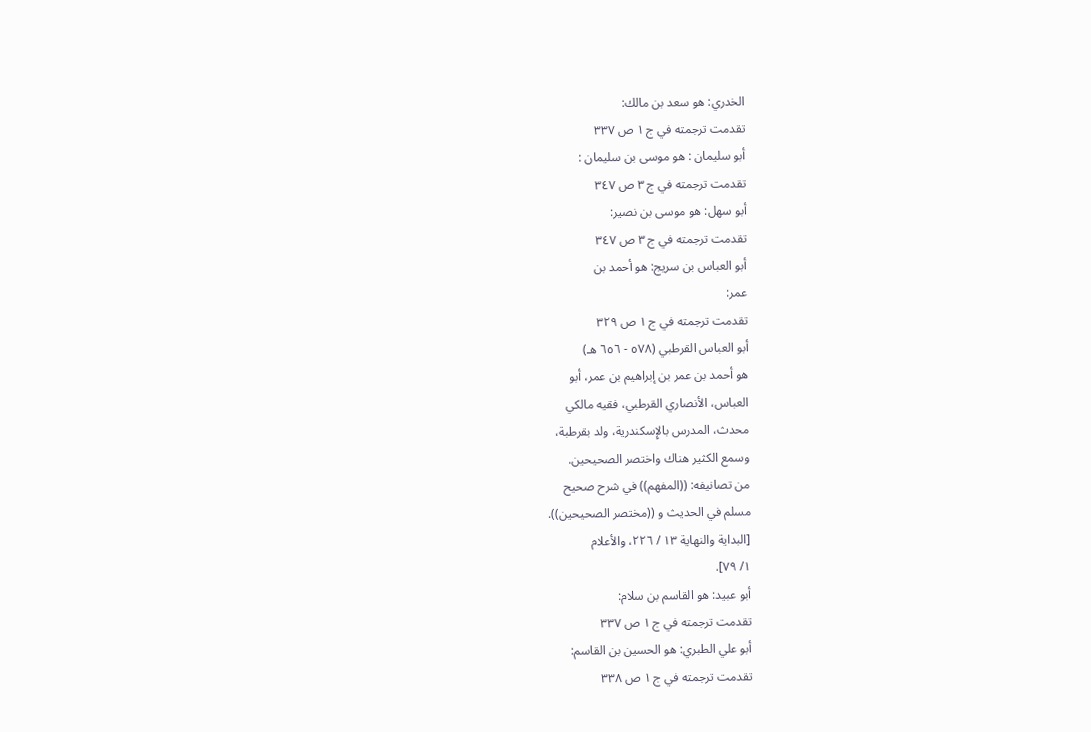الخدري: هو سعد بن مالك:
تقدمت ترجمته في ج ١ ص ٣٣٧
أبو سليمان : هو موسى بن سليمان :
تقدمت ترجمته في ج ٣ ص ٣٤٧
أبو سهل: هو موسى بن نصير:
تقدمت ترجمته في ج ٣ ص ٣٤٧
أبو العباس بن سريج: هو أحمد بن
عمر:
تقدمت ترجمته في ج ١ ص ٣٢٩
أبو العباس القرطبي (٥٧٨ - ٦٥٦ هـ)
هو أحمد بن عمر بن إبراهيم بن عمر، أبو
العباس، الأنصاري القرطبي، فقيه مالكي
محدث، المدرس بالإِسكندرية، ولد بقرطبة،
وسمع الكثير هناك واختصر الصحيحين.
من تصانيفه: ((المفهم)) في شرح صحيح
مسلم في الحديث و ((مختصر الصحيحين)).
[البداية والنهاية ١٣ / ٢٢٦، والأعلام
١/ ٧٩].
أبو عبيد: هو القاسم بن سلام:
تقدمت ترجمته في ج ١ ص ٣٣٧
أبو علي الطبري: هو الحسين بن القاسم:
تقدمت ترجمته في ج ١ ص ٣٣٨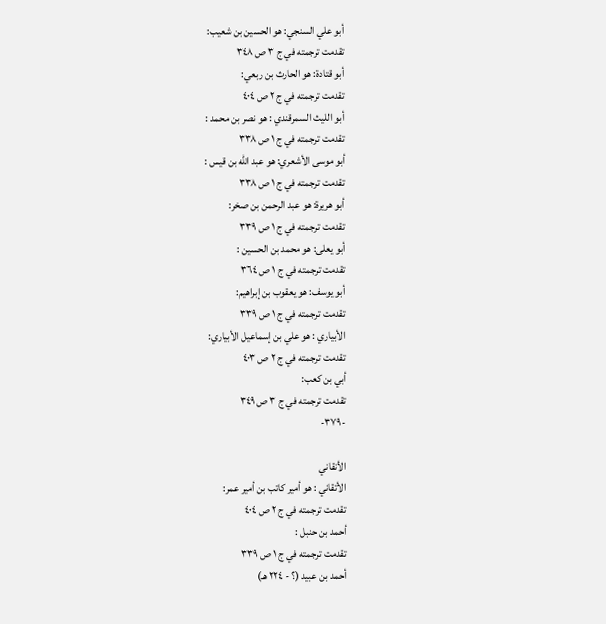أبو علي السنجي: هو الحسين بن شعيب:
تقدمت ترجمته في ج ٣ ص ٣٤٨
أبو قتادة: هو الحارث بن ربعي:
تقدمت ترجمته في ج ٢ ص ٤٠٤
أبو اللیث السمرقندي : هو نصر بن محمد :
تقدمت ترجمته في ج ١ ص ٣٣٨
أبو موسى الأشعري: هو عبد الله بن قیس :
تقدمت ترجمته في ج ١ ص ٣٣٨
أبو هريرة: هو عبد الرحمن بن صخر:
تقدمت ترجمته في ج ١ ص ٣٣٩
أبو يعلى: هو محمد بن الحسين :
تقدمت ترجمته في ج ١ ص ٣٦٤
أبو يوسف: هو يعقوب بن إبراهيم:
تقدمت ترجمته في ج ١ ص ٣٣٩
الأبياري : هو علي بن إسماعيل الأبياري:
تقدمت ترجمته في ج ٢ ص ٤٠٣
أبي بن كعب:
تقدمت ترجمته في ج ٣ ص ٣٤٩
-٣٧٩-

الأنقاني
الأتقاني : هو أمير كاتب بن أمیر عمر:
تقدمت ترجمته في ج ٢ ص ٤٠٤
أحمد بن حنبل :
تقدمت ترجمته في ج ١ ص ٣٣٩
أحمد بن عبيد (؟ - ٢٢٤ هـ)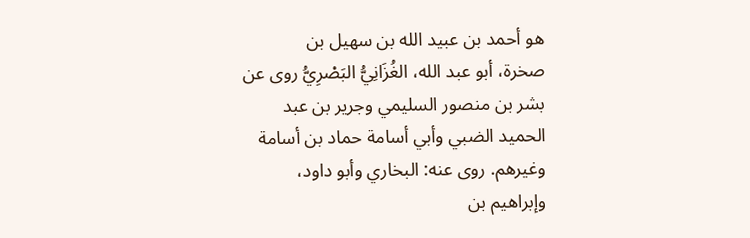هو أحمد بن عبيد الله بن سهيل بن
صخرة، أبو عبد الله، الغُزَانِيُّ البَصْرِيُّ روی عن
بشر بن منصور السليمي وجرير بن عبد
الحميد الضبي وأبي أسامة حماد بن أسامة
وغيرهم. روى عنه: البخاري وأبو داود،
وإبراهيم بن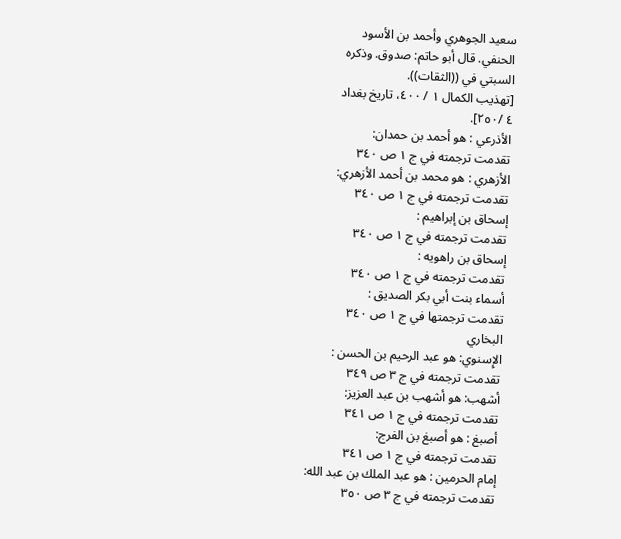سعيد الجوهري وأحمد بن الأسود
الحنفي. قال أبو حاتم: صدوق. وذكره
السبتي في ((الثقات)).
[تهذيب الكمال ١ / ٤٠٠، تاريخ بغداد
٤ /٢٥٠].
الأذرعي : هو أحمد بن حمدان:
تقدمت ترجمته في ج ١ ص ٣٤٠
الأزهري : هو محمد بن أحمد الأزهري:
تقدمت ترجمته في ج ١ ص ٣٤٠
إسحاق بن إبراهيم :
تقدمت ترجمته في ج ١ ص ٣٤٠
إسحاق بن راهويه :
تقدمت ترجمته في ج ١ ص ٣٤٠
أسماء بنت أبي بكر الصديق :
تقدمت ترجمتها في ج ١ ص ٣٤٠
البخاري
الإِسنوي: هو عبد الرحيم بن الحسن :
تقدمت ترجمته في ج ٣ ص ٣٤٩
أشهب: هو أشهب بن عبد العزيز:
تقدمت ترجمته في ج ١ ص ٣٤١
أصبغ : هو أصبغ بن الفرج:
تقدمت ترجمته في ج ١ ص ٣٤١
إمام الحرمين : هو عبد الملك بن عبد الله:
تقدمت ترجمته في ج ٣ ص ٣٥٠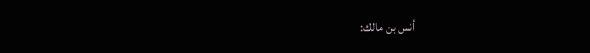أنس بن مالك: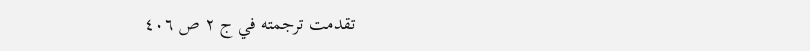تقدمت ترجمته في ج ٢ ص ٤٠٦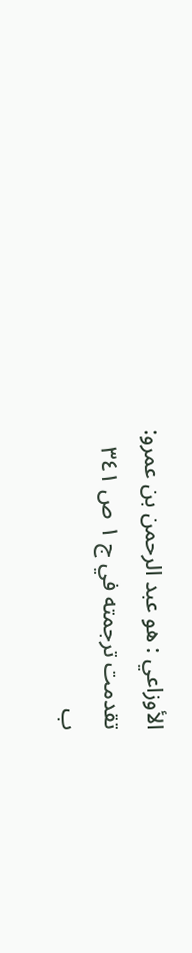الأوزاعي : هو عبد الرحمن بن عمرو:
تقدمت ترجمته في ج ١ ص ٣٤١
ب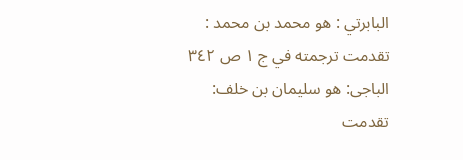البابرتي : هو محمد بن محمد :
تقدمت ترجمته في ج ١ ص ٣٤٢
الباجى: هو سليمان بن خلف:
تقدمت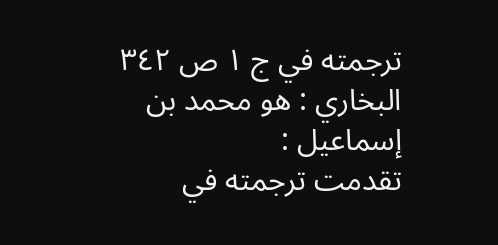ترجمته في ج ١ ص ٣٤٢
البخاري : هو محمد بن إسماعيل :
تقدمت ترجمته في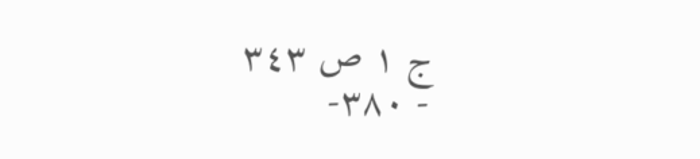ج ١ ص ٣٤٣
- ٣٨٠-